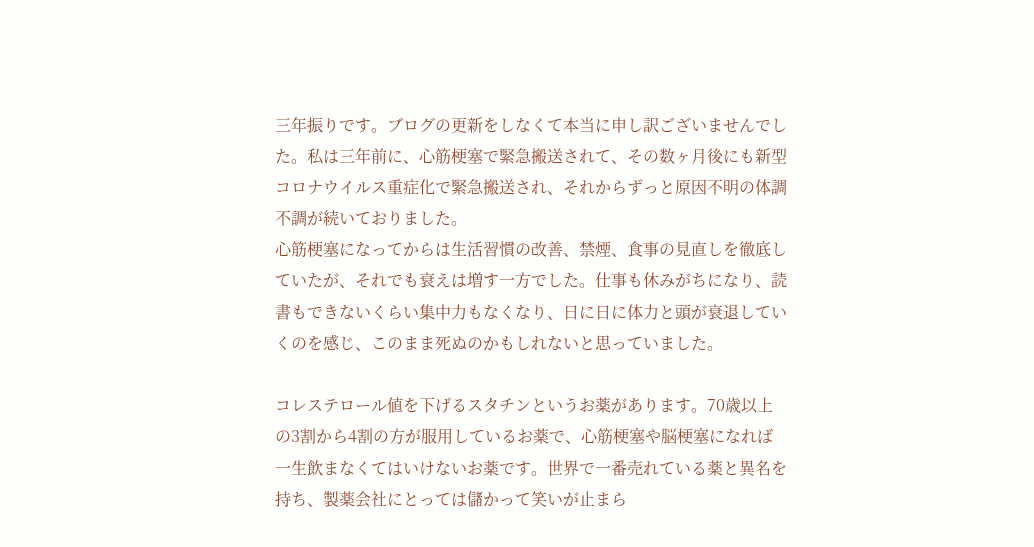三年振りです。ブログの更新をしなくて本当に申し訳ございませんでした。私は三年前に、心筋梗塞で緊急搬送されて、その数ヶ月後にも新型コロナウイルス重症化で緊急搬送され、それからずっと原因不明の体調不調が続いておりました。
心筋梗塞になってからは生活習慣の改善、禁煙、食事の見直しを徹底していたが、それでも衰えは増す一方でした。仕事も休みがちになり、読書もできないくらい集中力もなくなり、日に日に体力と頭が衰退していくのを感じ、このまま死ぬのかもしれないと思っていました。

コレステロール値を下げるスタチンというお薬があります。70歳以上の3割から4割の方が服用しているお薬で、心筋梗塞や脳梗塞になれば一生飲まなくてはいけないお薬です。世界で一番売れている薬と異名を持ち、製薬会社にとっては儲かって笑いが止まら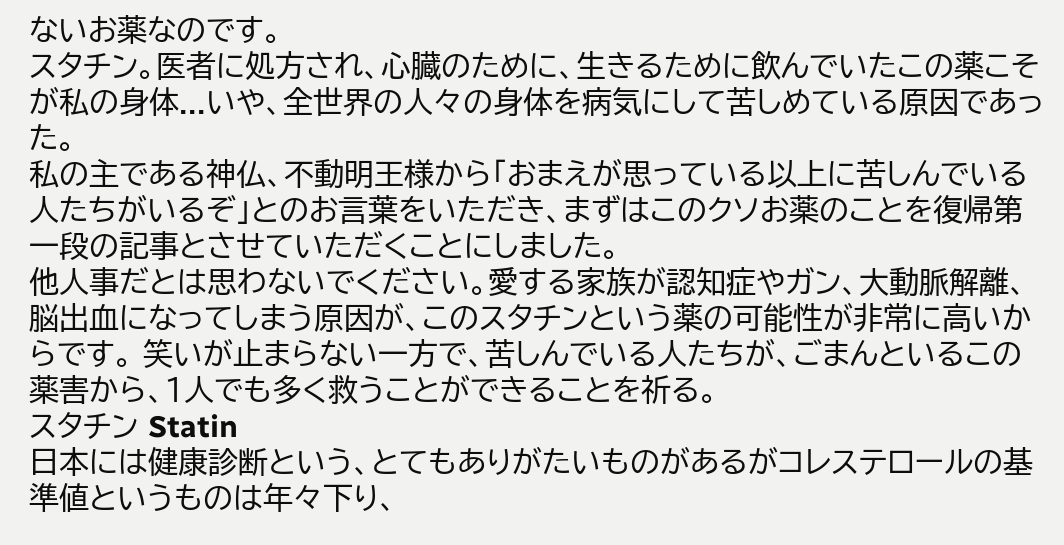ないお薬なのです。
スタチン。医者に処方され、心臓のために、生きるために飲んでいたこの薬こそが私の身体...いや、全世界の人々の身体を病気にして苦しめている原因であった。
私の主である神仏、不動明王様から「おまえが思っている以上に苦しんでいる人たちがいるぞ」とのお言葉をいただき、まずはこのクソお薬のことを復帰第一段の記事とさせていただくことにしました。
他人事だとは思わないでください。愛する家族が認知症やガン、大動脈解離、脳出血になってしまう原因が、このスタチンという薬の可能性が非常に高いからです。 笑いが止まらない一方で、苦しんでいる人たちが、ごまんといるこの薬害から、1人でも多く救うことができることを祈る。
スタチン Statin
日本には健康診断という、とてもありがたいものがあるがコレステロールの基準値というものは年々下り、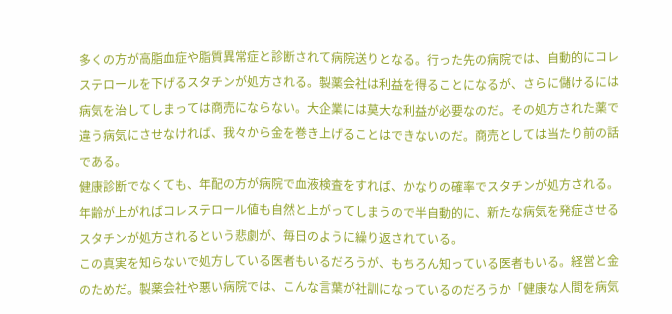多くの方が高脂血症や脂質異常症と診断されて病院送りとなる。行った先の病院では、自動的にコレステロールを下げるスタチンが処方される。製薬会社は利益を得ることになるが、さらに儲けるには病気を治してしまっては商売にならない。大企業には莫大な利益が必要なのだ。その処方された薬で違う病気にさせなければ、我々から金を巻き上げることはできないのだ。商売としては当たり前の話である。
健康診断でなくても、年配の方が病院で血液検査をすれば、かなりの確率でスタチンが処方される。年齢が上がればコレステロール値も自然と上がってしまうので半自動的に、新たな病気を発症させるスタチンが処方されるという悲劇が、毎日のように繰り返されている。
この真実を知らないで処方している医者もいるだろうが、もちろん知っている医者もいる。経営と金のためだ。製薬会社や悪い病院では、こんな言葉が社訓になっているのだろうか「健康な人間を病気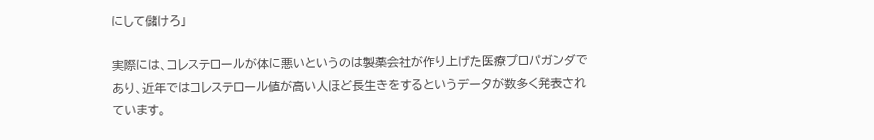にして儲けろ」

実際には、コレステロールが体に悪いというのは製薬会社が作り上げた医療プロパガンダであり、近年ではコレステロール値が高い人ほど長生きをするというデータが数多く発表されています。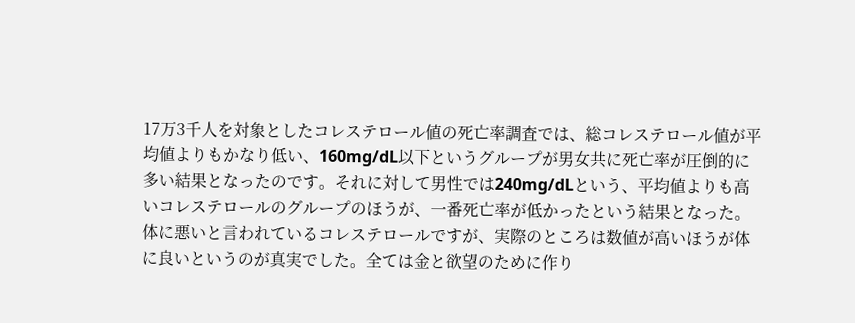17万3千人を対象としたコレステロール値の死亡率調査では、総コレステロール値が平均値よりもかなり低い、160mg/dL以下というグループが男女共に死亡率が圧倒的に多い結果となったのです。それに対して男性では240mg/dLという、平均値よりも高いコレステロールのグループのほうが、一番死亡率が低かったという結果となった。
体に悪いと言われているコレステロールですが、実際のところは数値が高いほうが体に良いというのが真実でした。全ては金と欲望のために作り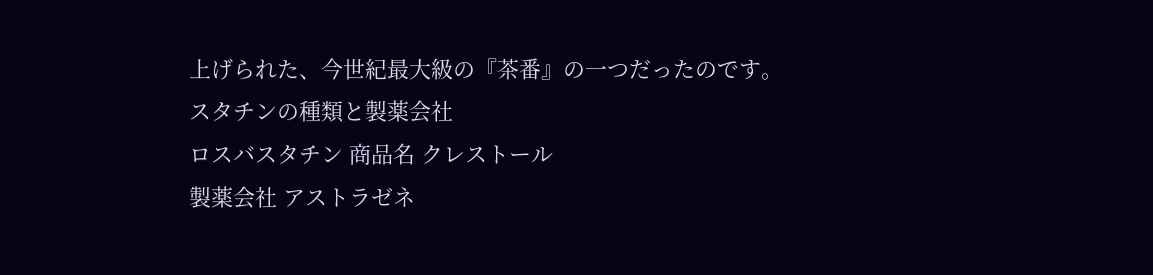上げられた、今世紀最大級の『茶番』の一つだったのです。
スタチンの種類と製薬会社
ロスバスタチン 商品名 クレストール
製薬会社 アストラゼネ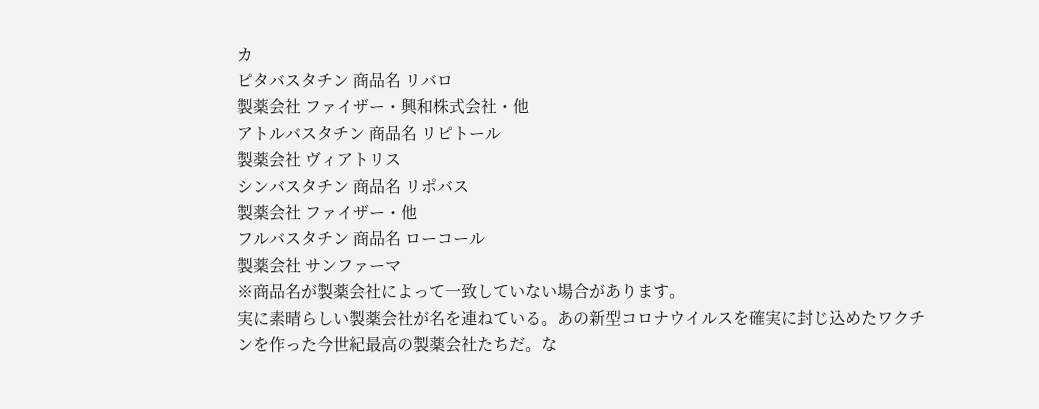カ
ピタバスタチン 商品名 リバロ
製薬会社 ファイザー・興和株式会社・他
アトルバスタチン 商品名 リピトール
製薬会社 ヴィアトリス
シンバスタチン 商品名 リポバス
製薬会社 ファイザー・他
フルバスタチン 商品名 ローコール
製薬会社 サンファーマ
※商品名が製薬会社によって一致していない場合があります。
実に素晴らしい製薬会社が名を連ねている。あの新型コロナウイルスを確実に封じ込めたワクチンを作った今世紀最高の製薬会社たちだ。な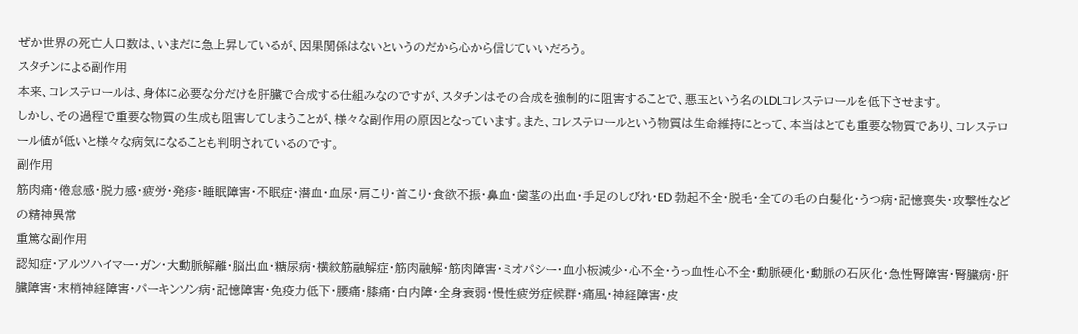ぜか世界の死亡人口数は、いまだに急上昇しているが、因果関係はないというのだから心から信じていいだろう。
スタチンによる副作用
本来、コレステロールは、身体に必要な分だけを肝臓で合成する仕組みなのですが、スタチンはその合成を強制的に阻害することで、悪玉という名のLDLコレステロールを低下させます。
しかし、その過程で重要な物質の生成も阻害してしまうことが、様々な副作用の原因となっています。また、コレステロールという物質は生命維持にとって、本当はとても重要な物質であり、コレステロール値が低いと様々な病気になることも判明されているのです。
副作用
筋肉痛・倦怠感・脱力感・疲労・発疹・睡眠障害・不眠症・潜血・血尿・肩こり・首こり・食欲不振・鼻血・歯茎の出血・手足のしびれ・ED 勃起不全・脱毛・全ての毛の白髪化・うつ病・記憶喪失・攻撃性などの精神異常
重篤な副作用
認知症・アルツハイマー・ガン・大動脈解離・脳出血・糖尿病・横紋筋融解症・筋肉融解・筋肉障害・ミオパシー・血小板減少・心不全・うっ血性心不全・動脈硬化・動脈の石灰化・急性腎障害・腎臓病・肝臓障害・末梢神経障害・パーキンソン病・記憶障害・免疫力低下・腰痛・膝痛・白内障・全身衰弱・慢性疲労症候群・痛風・神経障害・皮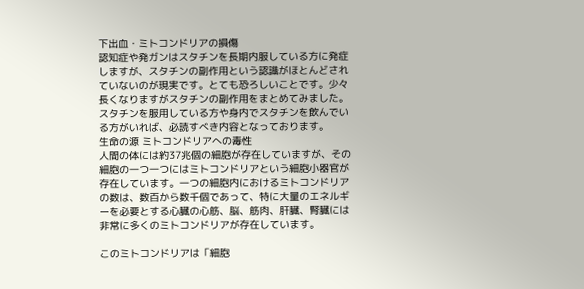下出血・ミトコンドリアの損傷
認知症や発ガンはスタチンを長期内服している方に発症しますが、スタチンの副作用という認識がほとんどされていないのが現実です。とても恐ろしいことです。少々長くなりますがスタチンの副作用をまとめてみました。スタチンを服用している方や身内でスタチンを飲んでいる方がいれば、必読すべき内容となっております。
生命の源 ミトコンドリアへの毒性
人間の体には約37兆個の細胞が存在していますが、その細胞の一つ一つにはミトコンドリアという細胞小器官が存在しています。一つの細胞内におけるミトコンドリアの数は、数百から数千個であって、特に大量のエネルギーを必要とする心臓の心筋、脳、筋肉、肝臓、腎臓には非常に多くのミトコンドリアが存在しています。

このミトコンドリアは「細胞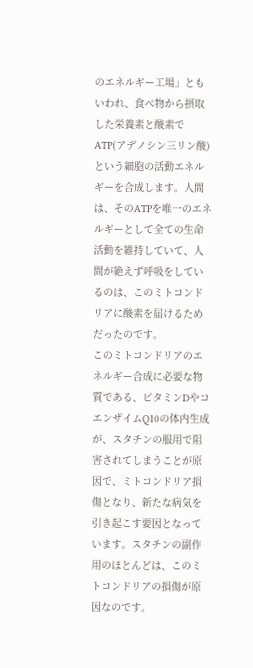のエネルギー工場」ともいわれ、食べ物から摂取した栄養素と酸素でATP(アデノシン三リン酸)という細胞の活動エネルギーを合成します。人間は、そのATPを唯一のエネルギーとして全ての生命活動を維持していて、人間が絶えず呼吸をしているのは、このミトコンドリアに酸素を届けるためだったのです。
このミトコンドリアのエネルギー合成に必要な物質である、ビタミンDやコエンザイムQ10の体内生成が、スタチンの服用で阻害されてしまうことが原因で、ミトコンドリア損傷となり、新たな病気を引き起こす要因となっています。スタチンの副作用のほとんどは、このミトコンドリアの損傷が原因なのです。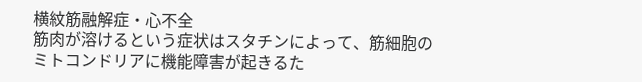横紋筋融解症・心不全
筋肉が溶けるという症状はスタチンによって、筋細胞のミトコンドリアに機能障害が起きるた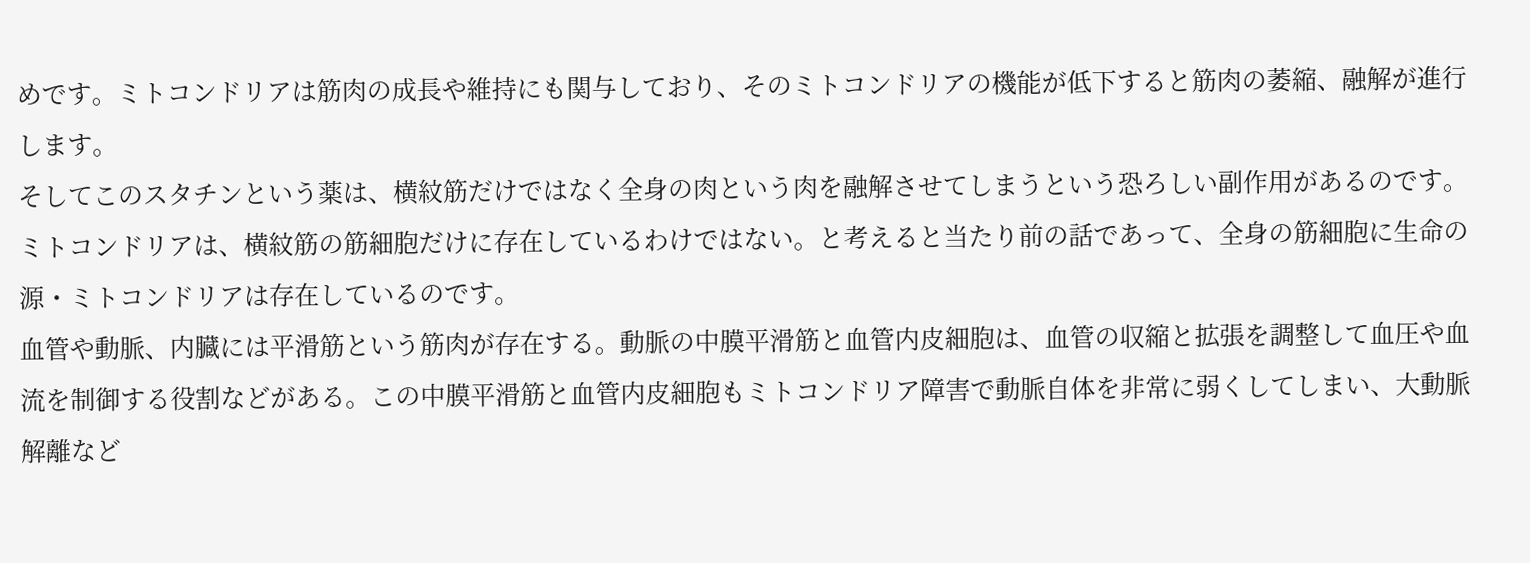めです。ミトコンドリアは筋肉の成長や維持にも関与しており、そのミトコンドリアの機能が低下すると筋肉の萎縮、融解が進行します。
そしてこのスタチンという薬は、横紋筋だけではなく全身の肉という肉を融解させてしまうという恐ろしい副作用があるのです。ミトコンドリアは、横紋筋の筋細胞だけに存在しているわけではない。と考えると当たり前の話であって、全身の筋細胞に生命の源・ミトコンドリアは存在しているのです。
血管や動脈、内臓には平滑筋という筋肉が存在する。動脈の中膜平滑筋と血管内皮細胞は、血管の収縮と拡張を調整して血圧や血流を制御する役割などがある。この中膜平滑筋と血管内皮細胞もミトコンドリア障害で動脈自体を非常に弱くしてしまい、大動脈解離など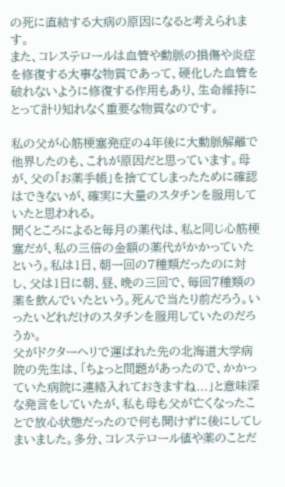の死に直結する大病の原因になると考えられます。
また、コレステロールは血管や動脈の損傷や炎症を修復する大事な物質であって、硬化した血管を破れないように修復する作用もあり、生命維持にとって計り知れなく重要な物質なのです。

私の父が心筋梗塞発症の4年後に大動脈解離で他界したのも、これが原因だと思っています。母が、父の「お薬手帳」を捨ててしまったために確認はできないが、確実に大量のスタチンを服用していたと思われる。
聞くところによると毎月の薬代は、私と同じ心筋梗塞だが、私の三倍の金額の薬代がかかっていたという。私は1日、朝一回の7種類だったのに対し、父は1日に朝、昼、晩の三回で、毎回7種類の薬を飲んでいたという。死んで当たり前だろう。いったいどれだけのスタチンを服用していたのだろうか。
父がドクターヘリで運ばれた先の北海道大学病院の先生は、「ちょっと問題があったので、かかっていた病院に連絡入れておきますね...」と意味深な発言をしていたが、私も母も父が亡くなったことで放心状態だったので何も聞けずに後にしてしまいました。多分、コレステロール値や薬のことだ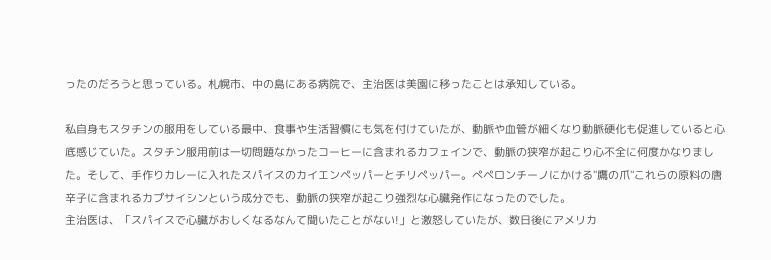ったのだろうと思っている。札幌市、中の島にある病院で、主治医は美園に移ったことは承知している。

私自身もスタチンの服用をしている最中、食事や生活習慣にも気を付けていたが、動脈や血管が細くなり動脈硬化も促進していると心底感じていた。スタチン服用前は一切問題なかったコーヒーに含まれるカフェインで、動脈の狭窄が起こり心不全に何度かなりました。そして、手作りカレーに入れたスパイスのカイエンペッパーとチリペッパー。ぺペロンチーノにかける"鷹の爪"これらの原料の唐辛子に含まれるカプサイシンという成分でも、動脈の狭窄が起こり強烈な心臓発作になったのでした。
主治医は、「スパイスで心臓がおしくなるなんて聞いたことがない!」と激怒していたが、数日後にアメリカ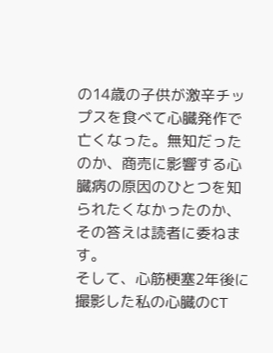の14歳の子供が激辛チップスを食べて心臓発作で亡くなった。無知だったのか、商売に影響する心臓病の原因のひとつを知られたくなかったのか、その答えは読者に委ねます。
そして、心筋梗塞2年後に撮影した私の心臓のCT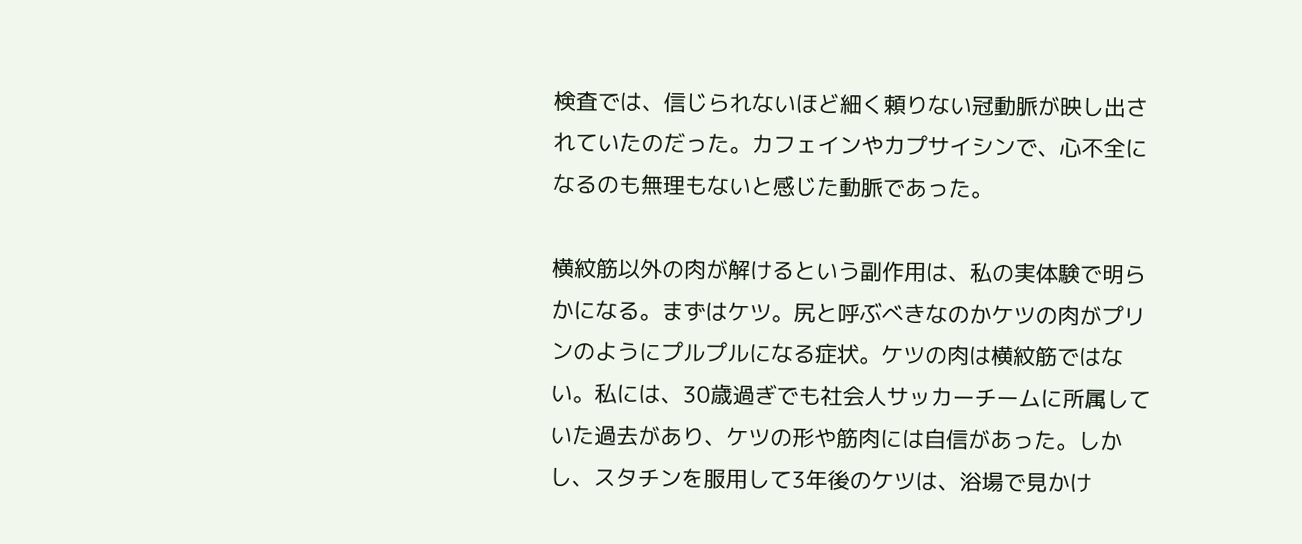検査では、信じられないほど細く頼りない冠動脈が映し出されていたのだった。カフェインやカプサイシンで、心不全になるのも無理もないと感じた動脈であった。

横紋筋以外の肉が解けるという副作用は、私の実体験で明らかになる。まずはケツ。尻と呼ぶべきなのかケツの肉がプリンのようにプルプルになる症状。ケツの肉は横紋筋ではない。私には、30歳過ぎでも社会人サッカーチームに所属していた過去があり、ケツの形や筋肉には自信があった。しかし、スタチンを服用して3年後のケツは、浴場で見かけ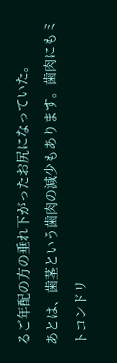るご年配の方の垂れ下がったお尻になっていた。
あとは、歯茎という歯肉の減少もあります。歯肉にもミトコンドリ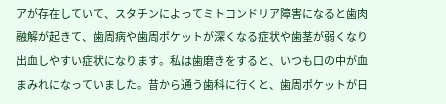アが存在していて、スタチンによってミトコンドリア障害になると歯肉融解が起きて、歯周病や歯周ポケットが深くなる症状や歯茎が弱くなり出血しやすい症状になります。私は歯磨きをすると、いつも口の中が血まみれになっていました。昔から通う歯科に行くと、歯周ポケットが日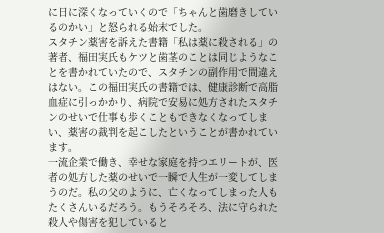に日に深くなっていくので「ちゃんと歯磨きしているのかい」と怒られる始末でした。
スタチン薬害を訴えた書籍「私は薬に殺される」の著者、福田実氏もケツと歯茎のことは同じようなことを書かれていたので、スタチンの副作用で間違えはない。この福田実氏の書籍では、健康診断で高脂血症に引っかかり、病院で安易に処方されたスタチンのせいで仕事も歩くこともできなくなってしまい、薬害の裁判を起こしたということが書かれています。
一流企業で働き、幸せな家庭を持つエリートが、医者の処方した薬のせいで一瞬で人生が一変してしまうのだ。私の父のように、亡くなってしまった人もたくさんいるだろう。もうそろそろ、法に守られた殺人や傷害を犯していると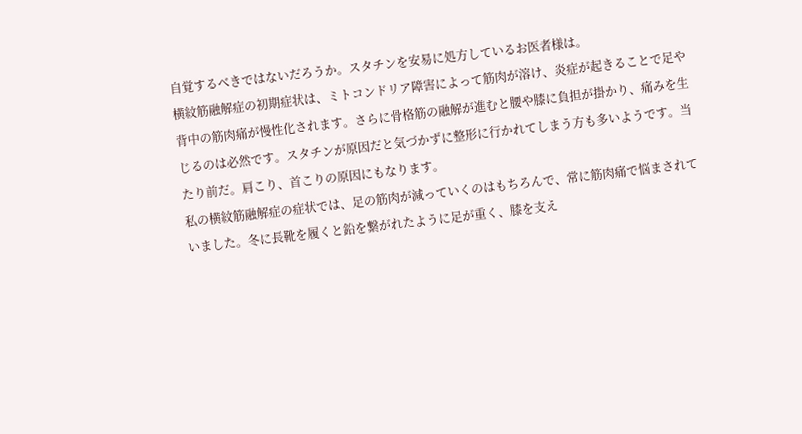自覚するべきではないだろうか。スタチンを安易に処方しているお医者様は。
横紋筋融解症の初期症状は、ミトコンドリア障害によって筋肉が溶け、炎症が起きることで足や背中の筋肉痛が慢性化されます。さらに骨格筋の融解が進むと腰や膝に負担が掛かり、痛みを生じるのは必然です。スタチンが原因だと気づかずに整形に行かれてしまう方も多いようです。当たり前だ。肩こり、首こりの原因にもなります。
私の横紋筋融解症の症状では、足の筋肉が減っていくのはもちろんで、常に筋肉痛で悩まされていました。冬に長靴を履くと鉛を繋がれたように足が重く、膝を支え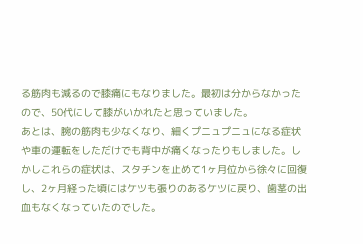る筋肉も減るので膝痛にもなりました。最初は分からなかったので、50代にして膝がいかれたと思っていました。
あとは、腕の筋肉も少なくなり、細くプニュプニュになる症状や車の運転をしただけでも背中が痛くなったりもしました。しかしこれらの症状は、スタチンを止めて1ヶ月位から徐々に回復し、2ヶ月経った頃にはケツも張りのあるケツに戻り、歯茎の出血もなくなっていたのでした。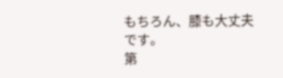もちろん、膝も大丈夫です。
第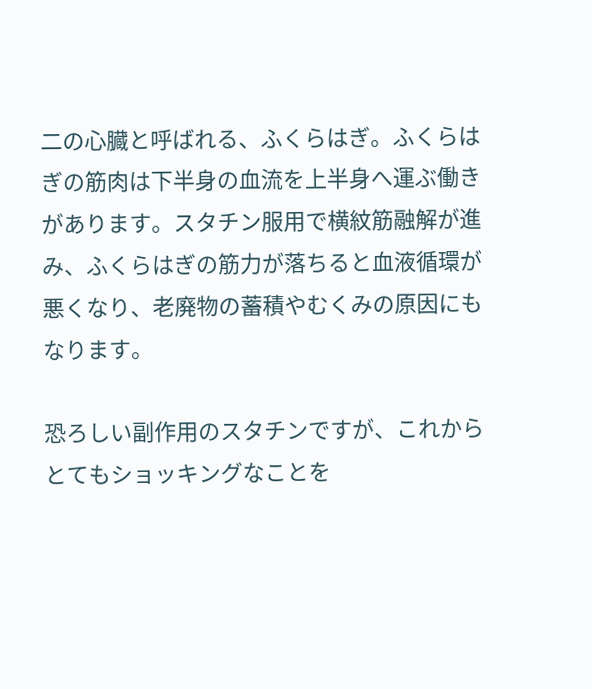二の心臓と呼ばれる、ふくらはぎ。ふくらはぎの筋肉は下半身の血流を上半身へ運ぶ働きがあります。スタチン服用で横紋筋融解が進み、ふくらはぎの筋力が落ちると血液循環が悪くなり、老廃物の蓄積やむくみの原因にもなります。

恐ろしい副作用のスタチンですが、これからとてもショッキングなことを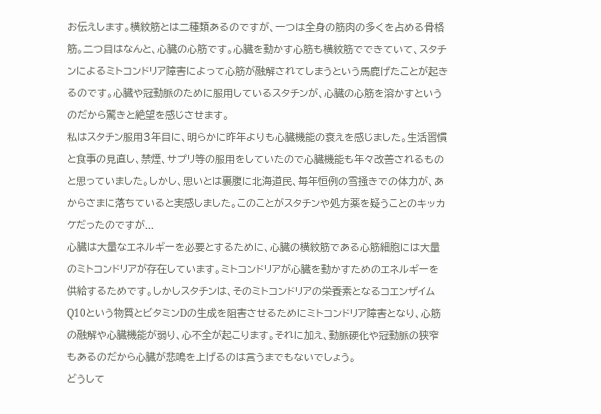お伝えします。横紋筋とは二種類あるのですが、一つは全身の筋肉の多くを占める骨格筋。二つ目はなんと、心臓の心筋です。心臓を動かす心筋も横紋筋でできていて、スタチンによるミトコンドリア障害によって心筋が融解されてしまうという馬鹿げたことが起きるのです。心臓や冠動脈のために服用しているスタチンが、心臓の心筋を溶かすというのだから驚きと絶望を感じさせます。
私はスタチン服用3年目に、明らかに昨年よりも心臓機能の衰えを感じました。生活習慣と食事の見直し、禁煙、サプリ等の服用をしていたので心臓機能も年々改善されるものと思っていました。しかし、思いとは裏腹に北海道民、毎年恒例の雪掻きでの体力が、あからさまに落ちていると実感しました。このことがスタチンや処方薬を疑うことのキッカケだったのですが...
心臓は大量なエネルギーを必要とするために、心臓の横紋筋である心筋細胞には大量のミトコンドリアが存在しています。ミトコンドリアが心臓を動かすためのエネルギーを供給するためです。しかしスタチンは、そのミトコンドリアの栄養素となるコエンザイムQ10という物質とビタミンDの生成を阻害させるためにミトコンドリア障害となり、心筋の融解や心臓機能が弱り、心不全が起こります。それに加え、動脈硬化や冠動脈の狭窄もあるのだから心臓が悲鳴を上げるのは言うまでもないでしょう。
どうして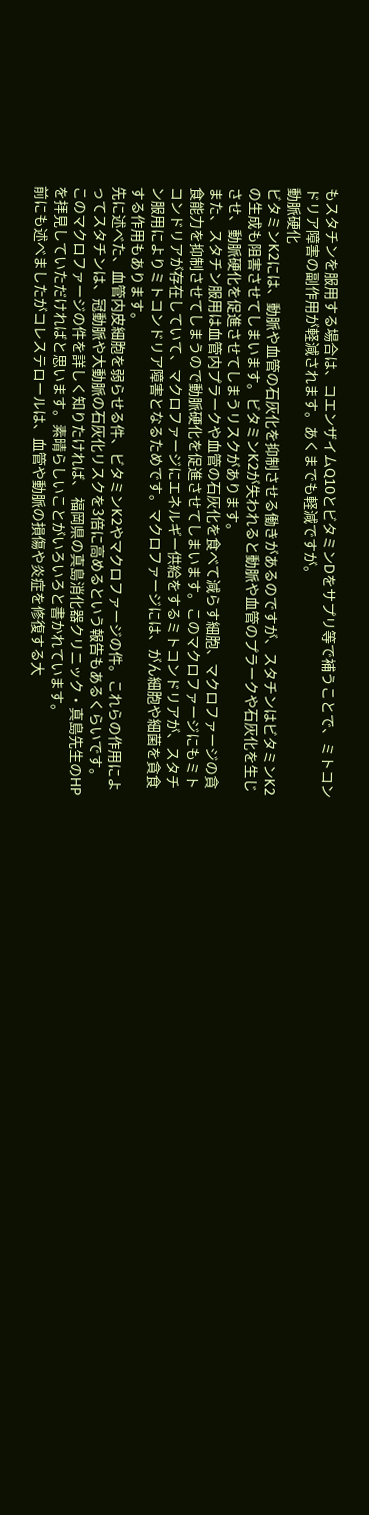もスタチンを服用する場合は、コエンザイムQ10とビタミンDをサプリ等で補うことで、ミトコンドリア障害の副作用が軽減されます。あくまでも軽減ですが。
動脈硬化
ビタミンK2には、動脈や血管の石灰化を抑制させる働きがあるのですが、スタチンはビタミンK2の生成も阻害させてしまいます。ビタミンK2が失われると動脈や血管のプラークや石灰化を生じさせ、動脈硬化を促進させてしまうリスクがあります。
また、スタチン服用は血管内プラークや血管の石灰化を食べて減らす細胞、マクロファージの貪食能力を抑制させてしまうので動脈硬化を促進させてしまいます。このマクロファージにもミトコンドリアが存在していて、マクロファージにエネルギー供給をするミトコンドリアが、スタチン服用によりミトコンドリア障害となるためです。マクロファージには、がん細胞や細菌を貪食する作用もあります。
先に述べた、血管内皮細胞を弱らせる件、ビタミンK2やマクロファージの件。これらの作用によってスタチンは、冠動脈や大動脈の石灰化リスクを3倍に高めるという報告もあるくらいです。
このマクロファージの件を詳しく知りたければ、 福岡県の真島消化器クリニック・真島先生のHPを拝見していただければと思います。素晴らしいことがいろいろと書かれています。
前にも述べましたがコレステロールは、血管や動脈の損傷や炎症を修復する大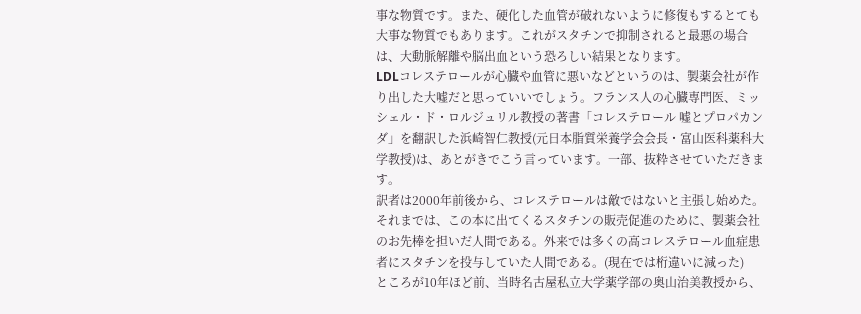事な物質です。また、硬化した血管が破れないように修復もするとても大事な物質でもあります。これがスタチンで抑制されると最悪の場合は、大動脈解離や脳出血という恐ろしい結果となります。
LDLコレステロールが心臓や血管に悪いなどというのは、製薬会社が作り出した大嘘だと思っていいでしょう。フランス人の心臓専門医、ミッシェル・ド・ロルジュリル教授の著書「コレステロール 嘘とプロパカンダ」を翻訳した浜崎智仁教授(元日本脂質栄養学会会長・富山医科薬科大学教授)は、あとがきでこう言っています。一部、抜粋させていただきます。
訳者は2000年前後から、コレステロールは敵ではないと主張し始めた。それまでは、この本に出てくるスタチンの販売促進のために、製薬会社のお先棒を担いだ人間である。外来では多くの高コレステロール血症患者にスタチンを投与していた人間である。(現在では桁違いに減った)
ところが10年ほど前、当時名古屋私立大学薬学部の奥山治美教授から、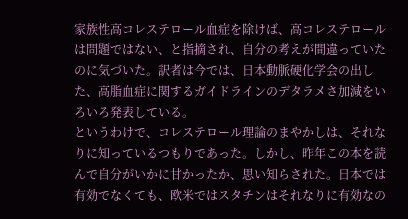家族性高コレステロール血症を除けば、高コレステロールは問題ではない、と指摘され、自分の考えが間違っていたのに気づいた。訳者は今では、日本動脈硬化学会の出した、高脂血症に関するガイドラインのデタラメさ加減をいろいろ発表している。
というわけで、コレステロール理論のまやかしは、それなりに知っているつもりであった。しかし、昨年この本を読んで自分がいかに甘かったか、思い知らされた。日本では有効でなくても、欧米ではスタチンはそれなりに有効なの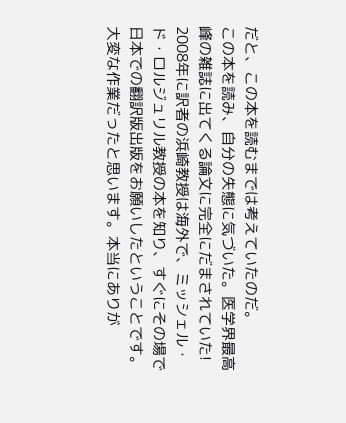だと、この本を読むまでは考えていたのだ。
この本を読み、自分の失態に気づいた。医学界最高峰の雑誌に出てくる論文に完全にだまされていた!
2008年に訳者の浜崎教授は海外で、ミッシェル・ド・ロルジュリル教授の本を知り、すぐにその場で日本での翻訳版出版をお願いしたということです。大変な作業だったと思います。本当にありが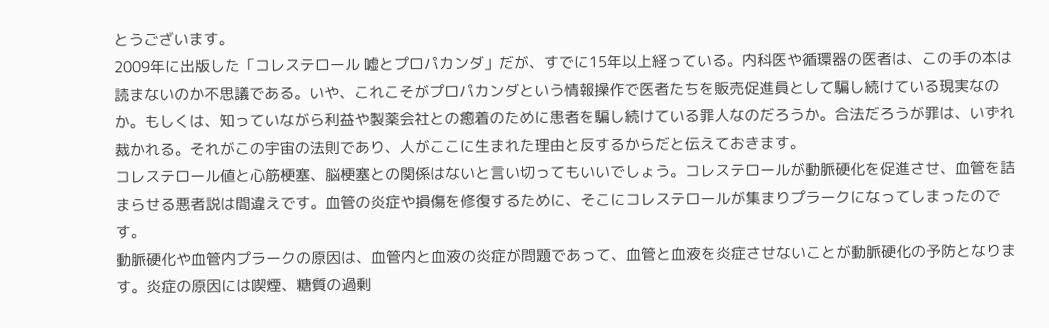とうございます。
2009年に出版した「コレステロール 嘘とプロパカンダ」だが、すでに15年以上経っている。内科医や循環器の医者は、この手の本は読まないのか不思議である。いや、これこそがプロパカンダという情報操作で医者たちを販売促進員として騙し続けている現実なのか。もしくは、知っていながら利益や製薬会社との癒着のために患者を騙し続けている罪人なのだろうか。合法だろうが罪は、いずれ裁かれる。それがこの宇宙の法則であり、人がここに生まれた理由と反するからだと伝えておきます。
コレステロール値と心筋梗塞、脳梗塞との関係はないと言い切ってもいいでしょう。コレステロールが動脈硬化を促進させ、血管を詰まらせる悪者説は間違えです。血管の炎症や損傷を修復するために、そこにコレステロールが集まりプラークになってしまったのです。
動脈硬化や血管内プラークの原因は、血管内と血液の炎症が問題であって、血管と血液を炎症させないことが動脈硬化の予防となります。炎症の原因には喫煙、糖質の過剰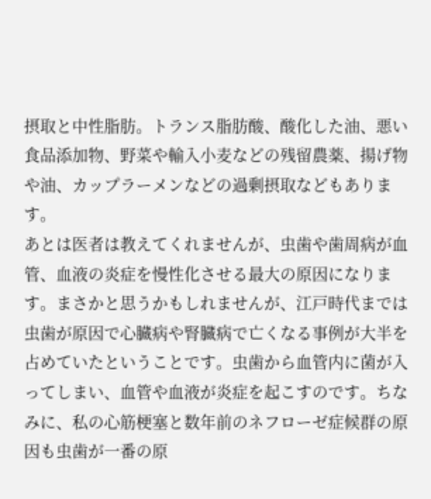摂取と中性脂肪。トランス脂肪酸、酸化した油、悪い食品添加物、野菜や輸入小麦などの残留農薬、揚げ物や油、カップラーメンなどの過剰摂取などもあります。
あとは医者は教えてくれませんが、虫歯や歯周病が血管、血液の炎症を慢性化させる最大の原因になります。まさかと思うかもしれませんが、江戸時代までは虫歯が原因で心臓病や腎臓病で亡くなる事例が大半を占めていたということです。虫歯から血管内に菌が入ってしまい、血管や血液が炎症を起こすのです。ちなみに、私の心筋梗塞と数年前のネフローゼ症候群の原因も虫歯が一番の原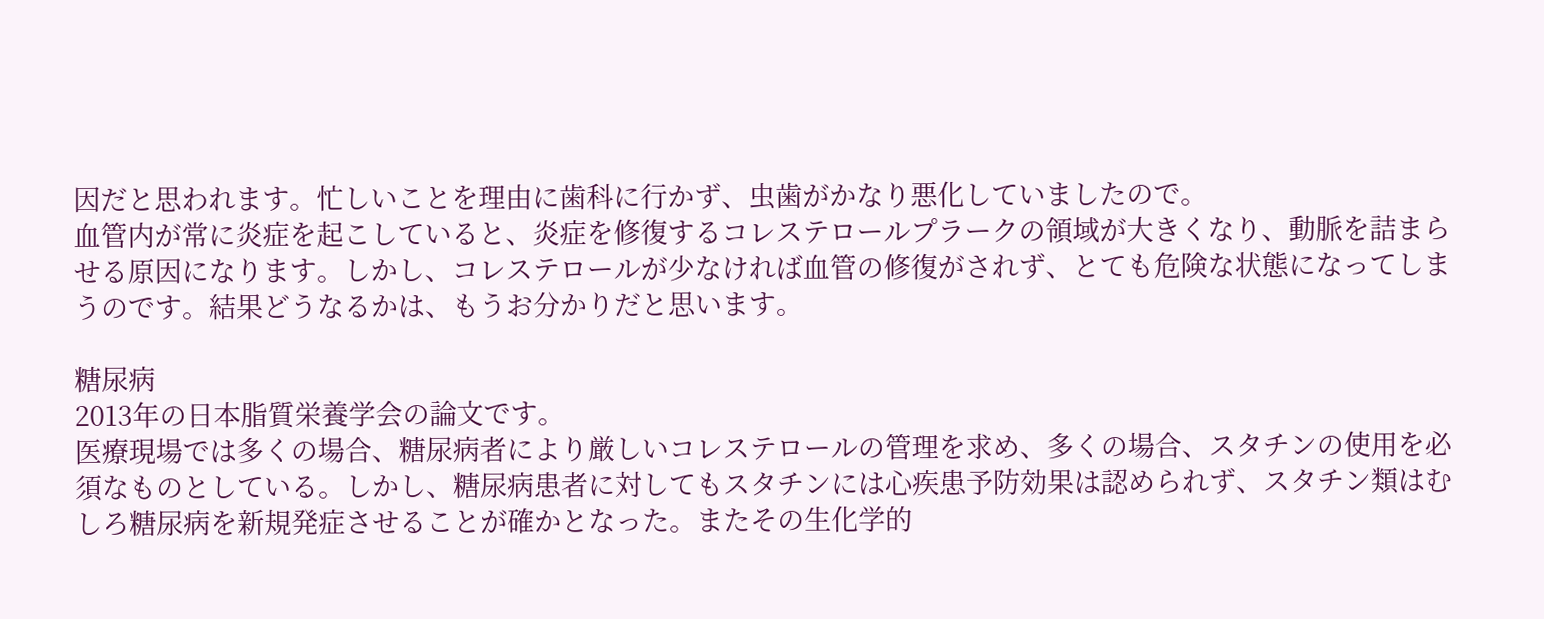因だと思われます。忙しいことを理由に歯科に行かず、虫歯がかなり悪化していましたので。
血管内が常に炎症を起こしていると、炎症を修復するコレステロールプラークの領域が大きくなり、動脈を詰まらせる原因になります。しかし、コレステロールが少なければ血管の修復がされず、とても危険な状態になってしまうのです。結果どうなるかは、もうお分かりだと思います。

糖尿病
2013年の日本脂質栄養学会の論文です。
医療現場では多くの場合、糖尿病者により厳しいコレステロールの管理を求め、多くの場合、スタチンの使用を必須なものとしている。しかし、糖尿病患者に対してもスタチンには心疾患予防効果は認められず、スタチン類はむしろ糖尿病を新規発症させることが確かとなった。またその生化学的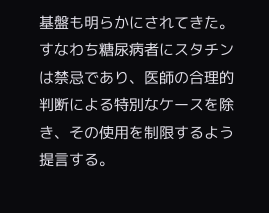基盤も明らかにされてきた。すなわち糖尿病者にスタチンは禁忌であり、医師の合理的判断による特別なケースを除き、その使用を制限するよう提言する。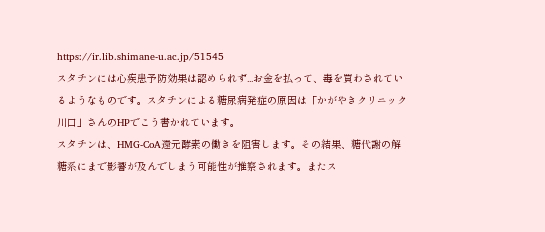https://ir.lib.shimane-u.ac.jp/51545
スタチンには心疾患予防効果は認められず...お金を払って、毒を買わされているようなものです。スタチンによる糖尿病発症の原因は「かがやきクリニック川口」さんのHPでこう書かれています。
スタチンは、HMG-CoA還元酵素の働きを阻害します。その結果、糖代謝の解糖系にまで影響が及んでしまう可能性が推察されます。またス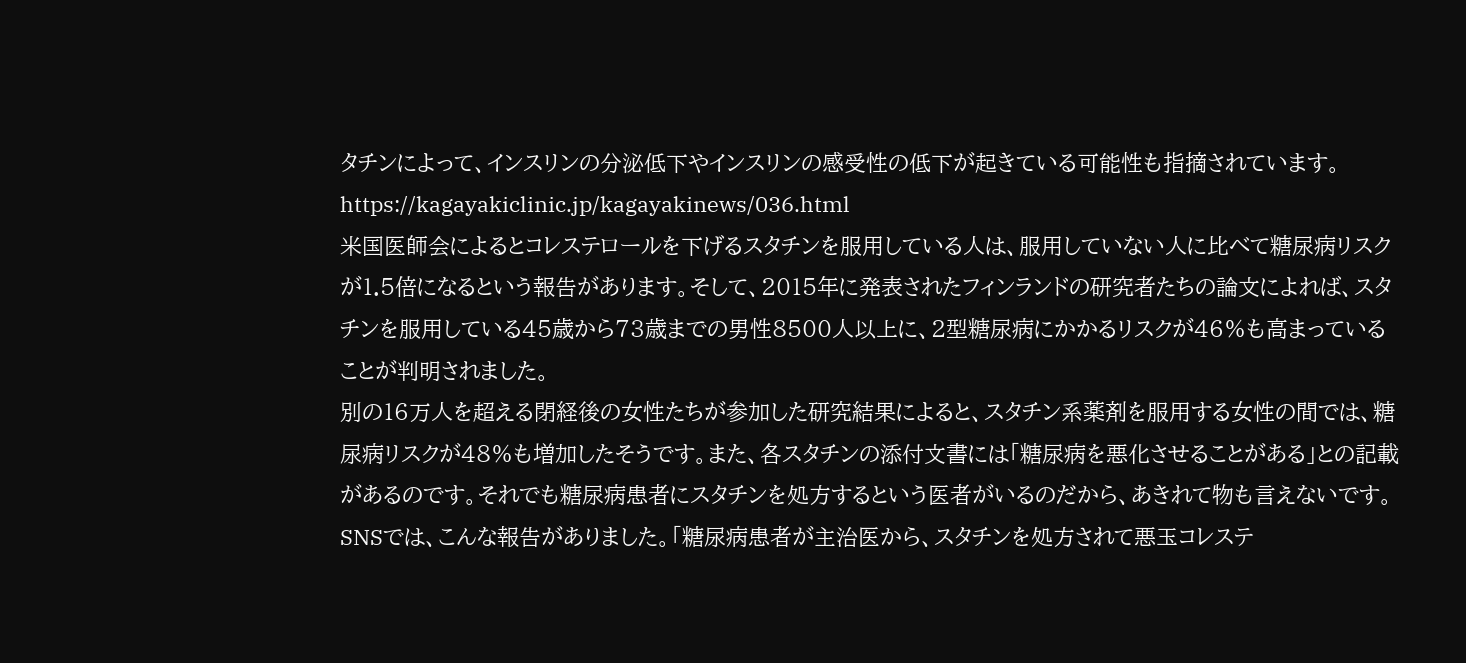タチンによって、インスリンの分泌低下やインスリンの感受性の低下が起きている可能性も指摘されています。
https://kagayakiclinic.jp/kagayakinews/036.html
米国医師会によるとコレステロールを下げるスタチンを服用している人は、服用していない人に比べて糖尿病リスクが1.5倍になるという報告があります。そして、2015年に発表されたフィンランドの研究者たちの論文によれば、スタチンを服用している45歳から73歳までの男性8500人以上に、2型糖尿病にかかるリスクが46%も高まっていることが判明されました。
別の16万人を超える閉経後の女性たちが参加した研究結果によると、スタチン系薬剤を服用する女性の間では、糖尿病リスクが48%も増加したそうです。また、各スタチンの添付文書には「糖尿病を悪化させることがある」との記載があるのです。それでも糖尿病患者にスタチンを処方するという医者がいるのだから、あきれて物も言えないです。
SNSでは、こんな報告がありました。「糖尿病患者が主治医から、スタチンを処方されて悪玉コレステ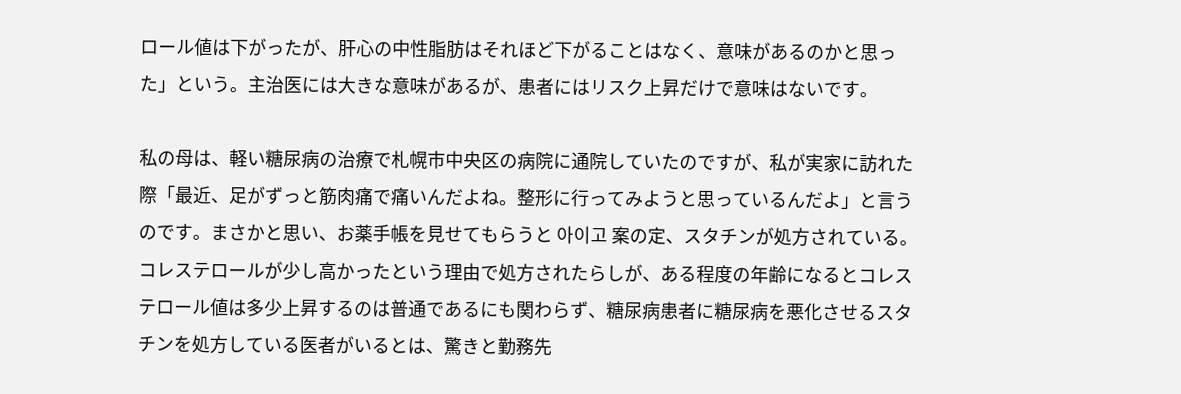ロール値は下がったが、肝心の中性脂肪はそれほど下がることはなく、意味があるのかと思った」という。主治医には大きな意味があるが、患者にはリスク上昇だけで意味はないです。

私の母は、軽い糖尿病の治療で札幌市中央区の病院に通院していたのですが、私が実家に訪れた際「最近、足がずっと筋肉痛で痛いんだよね。整形に行ってみようと思っているんだよ」と言うのです。まさかと思い、お薬手帳を見せてもらうと 아이고 案の定、スタチンが処方されている。コレステロールが少し高かったという理由で処方されたらしが、ある程度の年齢になるとコレステロール値は多少上昇するのは普通であるにも関わらず、糖尿病患者に糖尿病を悪化させるスタチンを処方している医者がいるとは、驚きと勤務先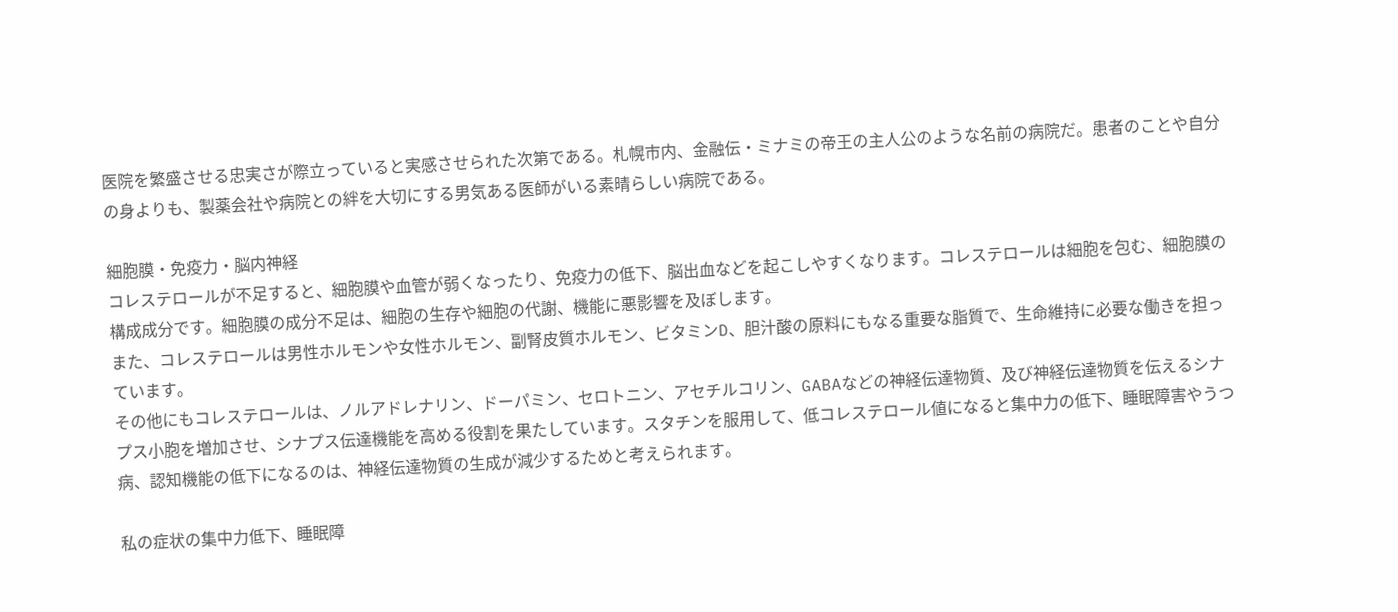医院を繁盛させる忠実さが際立っていると実感させられた次第である。札幌市内、金融伝・ミナミの帝王の主人公のような名前の病院だ。患者のことや自分の身よりも、製薬会社や病院との絆を大切にする男気ある医師がいる素晴らしい病院である。

細胞膜・免疫力・脳内神経
コレステロールが不足すると、細胞膜や血管が弱くなったり、免疫力の低下、脳出血などを起こしやすくなります。コレステロールは細胞を包む、細胞膜の構成成分です。細胞膜の成分不足は、細胞の生存や細胞の代謝、機能に悪影響を及ぼします。
また、コレステロールは男性ホルモンや女性ホルモン、副腎皮質ホルモン、ビタミンD、胆汁酸の原料にもなる重要な脂質で、生命維持に必要な働きを担っています。
その他にもコレステロールは、ノルアドレナリン、ドーパミン、セロトニン、アセチルコリン、GABAなどの神経伝達物質、及び神経伝達物質を伝えるシナプス小胞を増加させ、シナプス伝達機能を高める役割を果たしています。スタチンを服用して、低コレステロール値になると集中力の低下、睡眠障害やうつ病、認知機能の低下になるのは、神経伝達物質の生成が減少するためと考えられます。

私の症状の集中力低下、睡眠障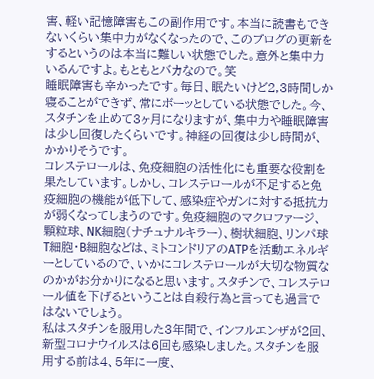害、軽い記憶障害もこの副作用です。本当に読書もできないくらい集中力がなくなったので、このブログの更新をするというのは本当に難しい状態でした。意外と集中力いるんですよ。もともとバカなので。笑
睡眠障害も辛かったです。毎日、眠たいけど2,3時間しか寝ることができず、常にボーッとしている状態でした。今、スタチンを止めて3ヶ月になりますが、集中力や睡眠障害は少し回復したくらいです。神経の回復は少し時間が、かかりそうです。
コレステロールは、免疫細胞の活性化にも重要な役割を果たしています。しかし、コレステロールが不足すると免疫細胞の機能が低下して、感染症やガンに対する抵抗力が弱くなってしまうのです。免疫細胞のマクロファージ、顆粒球、NK細胞(ナチュナルキラー)、樹状細胞、リンパ球T細胞・B細胞などは、ミトコンドリアのATPを活動エネルギーとしているので、いかにコレステロールが大切な物質なのかがお分かりになると思います。スタチンで、コレステロール値を下げるということは自殺行為と言っても過言ではないでしょう。
私はスタチンを服用した3年間で、インフルエンザが2回、新型コロナウイルスは6回も感染しました。スタチンを服用する前は4、5年に一度、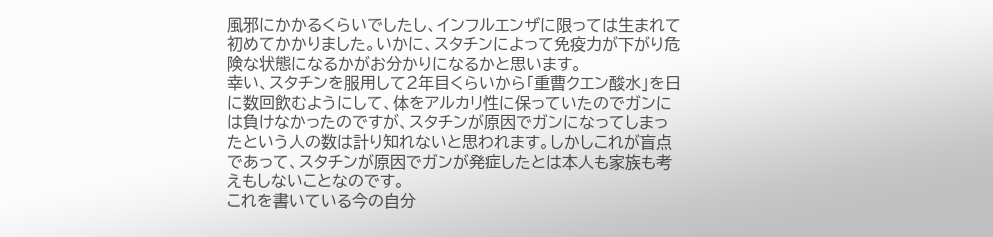風邪にかかるくらいでしたし、インフルエンザに限っては生まれて初めてかかりました。いかに、スタチンによって免疫力が下がり危険な状態になるかがお分かりになるかと思います。
幸い、スタチンを服用して2年目くらいから「重曹クエン酸水」を日に数回飲むようにして、体をアルカリ性に保っていたのでガンには負けなかったのですが、スタチンが原因でガンになってしまったという人の数は計り知れないと思われます。しかしこれが盲点であって、スタチンが原因でガンが発症したとは本人も家族も考えもしないことなのです。
これを書いている今の自分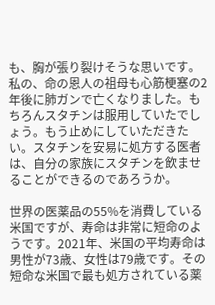も、胸が張り裂けそうな思いです。私の、命の恩人の祖母も心筋梗塞の2年後に肺ガンで亡くなりました。もちろんスタチンは服用していたでしょう。もう止めにしていただきたい。スタチンを安易に処方する医者は、自分の家族にスタチンを飲ませることができるのであろうか。

世界の医薬品の55%を消費している米国ですが、寿命は非常に短命のようです。2021年、米国の平均寿命は男性が73歳、女性は79歳です。その短命な米国で最も処方されている薬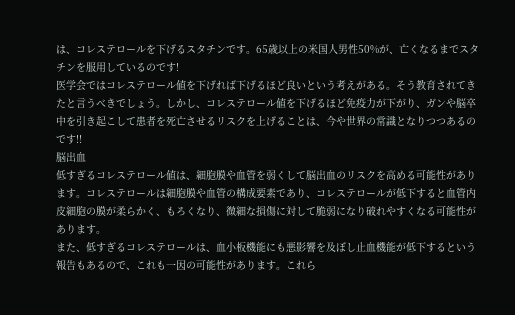は、コレステロールを下げるスタチンです。65歳以上の米国人男性50%が、亡くなるまでスタチンを服用しているのです!
医学会ではコレステロール値を下げれば下げるほど良いという考えがある。そう教育されてきたと言うべきでしょう。しかし、コレステロール値を下げるほど免疫力が下がり、ガンや脳卒中を引き起こして患者を死亡させるリスクを上げることは、今や世界の常識となりつつあるのです!!
脳出血
低すぎるコレステロール値は、細胞膜や血管を弱くして脳出血のリスクを高める可能性があります。コレステロールは細胞膜や血管の構成要素であり、コレステロールが低下すると血管内皮細胞の膜が柔らかく、もろくなり、微細な損傷に対して脆弱になり破れやすくなる可能性があります。
また、低すぎるコレステロールは、血小板機能にも悪影響を及ぼし止血機能が低下するという報告もあるので、これも一因の可能性があります。これら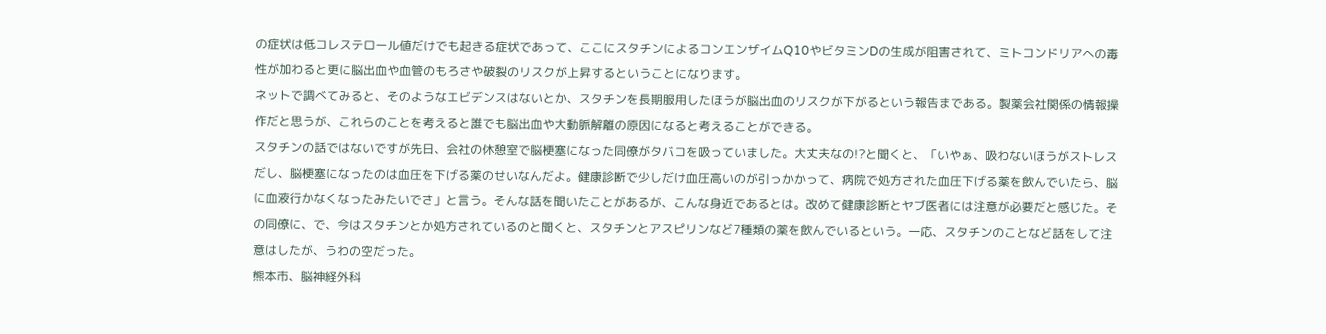の症状は低コレステロール値だけでも起きる症状であって、ここにスタチンによるコンエンザイムQ10やビタミンDの生成が阻害されて、ミトコンドリアへの毒性が加わると更に脳出血や血管のもろさや破裂のリスクが上昇するということになります。
ネットで調べてみると、そのようなエビデンスはないとか、スタチンを長期服用したほうが脳出血のリスクが下がるという報告まである。製薬会社関係の情報操作だと思うが、これらのことを考えると誰でも脳出血や大動脈解離の原因になると考えることができる。
スタチンの話ではないですが先日、会社の休憩室で脳梗塞になった同僚がタバコを吸っていました。大丈夫なの!?と聞くと、「いやぁ、吸わないほうがストレスだし、脳梗塞になったのは血圧を下げる薬のせいなんだよ。健康診断で少しだけ血圧高いのが引っかかって、病院で処方された血圧下げる薬を飲んでいたら、脳に血液行かなくなったみたいでさ」と言う。そんな話を聞いたことがあるが、こんな身近であるとは。改めて健康診断とヤブ医者には注意が必要だと感じた。その同僚に、で、今はスタチンとか処方されているのと聞くと、スタチンとアスピリンなど7種類の薬を飲んでいるという。一応、スタチンのことなど話をして注意はしたが、うわの空だった。
熊本市、脳神経外科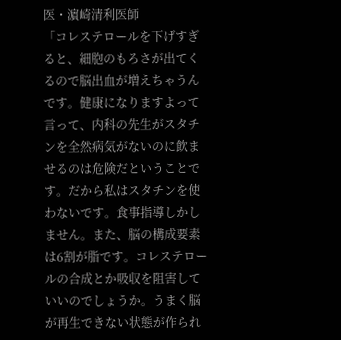医・濵崎清利医師
「コレステロールを下げすぎると、細胞のもろさが出てくるので脳出血が増えちゃうんです。健康になりますよって言って、内科の先生がスタチンを全然病気がないのに飲ませるのは危険だということです。だから私はスタチンを使わないです。食事指導しかしません。また、脳の構成要素は6割が脂です。コレステロールの合成とか吸収を阻害していいのでしょうか。うまく脳が再生できない状態が作られ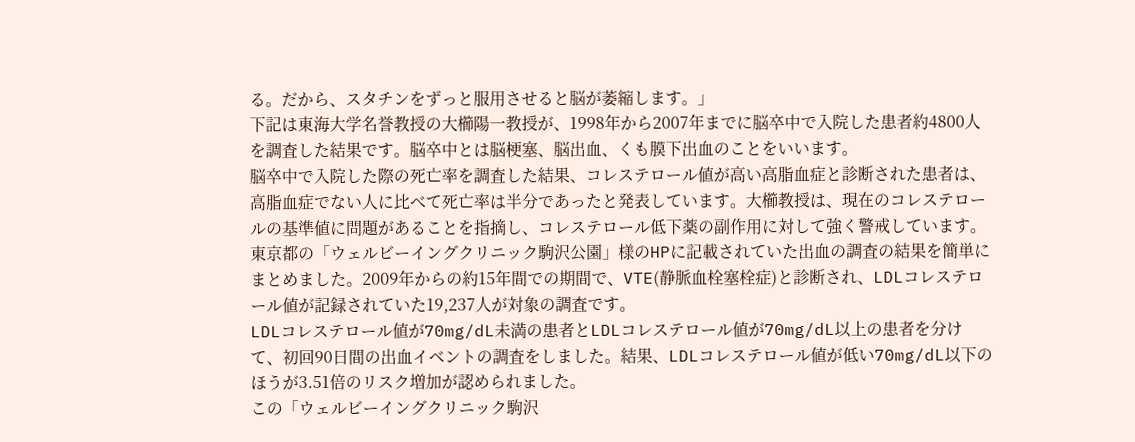る。だから、スタチンをずっと服用させると脳が萎縮します。」
下記は東海大学名誉教授の大櫛陽一教授が、1998年から2007年までに脳卒中で入院した患者約4800人を調査した結果です。脳卒中とは脳梗塞、脳出血、くも膜下出血のことをいいます。
脳卒中で入院した際の死亡率を調査した結果、コレステロール値が高い高脂血症と診断された患者は、高脂血症でない人に比べて死亡率は半分であったと発表しています。大櫛教授は、現在のコレステロールの基準値に問題があることを指摘し、コレステロール低下薬の副作用に対して強く警戒しています。
東京都の「ウェルビーイングクリニック駒沢公園」様のHPに記載されていた出血の調査の結果を簡単にまとめました。2009年からの約15年間での期間で、VTE(静脈血栓塞栓症)と診断され、LDLコレステロール値が記録されていた19,237人が対象の調査です。
LDLコレステロール値が70mg/dL未満の患者とLDLコレステロール値が70mg/dL以上の患者を分けて、初回90日間の出血イベントの調査をしました。結果、LDLコレステロール値が低い70mg/dL以下のほうが3.51倍のリスク増加が認められました。
この「ウェルビーイングクリニック駒沢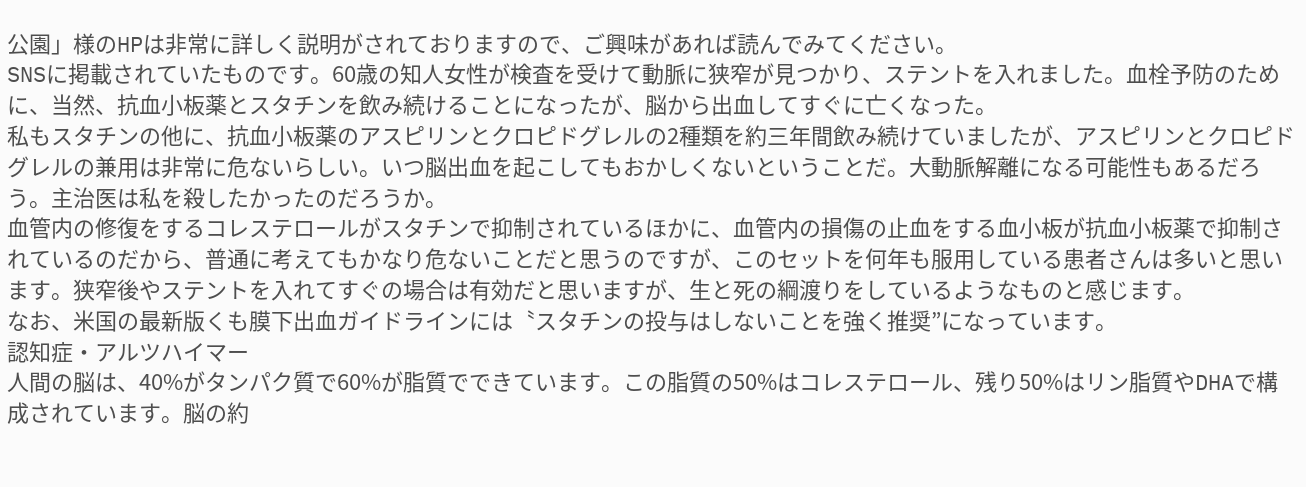公園」様のHPは非常に詳しく説明がされておりますので、ご興味があれば読んでみてください。
SNSに掲載されていたものです。60歳の知人女性が検査を受けて動脈に狭窄が見つかり、ステントを入れました。血栓予防のために、当然、抗血小板薬とスタチンを飲み続けることになったが、脳から出血してすぐに亡くなった。
私もスタチンの他に、抗血小板薬のアスピリンとクロピドグレルの2種類を約三年間飲み続けていましたが、アスピリンとクロピドグレルの兼用は非常に危ないらしい。いつ脳出血を起こしてもおかしくないということだ。大動脈解離になる可能性もあるだろう。主治医は私を殺したかったのだろうか。
血管内の修復をするコレステロールがスタチンで抑制されているほかに、血管内の損傷の止血をする血小板が抗血小板薬で抑制されているのだから、普通に考えてもかなり危ないことだと思うのですが、このセットを何年も服用している患者さんは多いと思います。狭窄後やステントを入れてすぐの場合は有効だと思いますが、生と死の綱渡りをしているようなものと感じます。
なお、米国の最新版くも膜下出血ガイドラインには〝スタチンの投与はしないことを強く推奨”になっています。
認知症・アルツハイマー
人間の脳は、40%がタンパク質で60%が脂質でできています。この脂質の50%はコレステロール、残り50%はリン脂質やDHAで構成されています。脳の約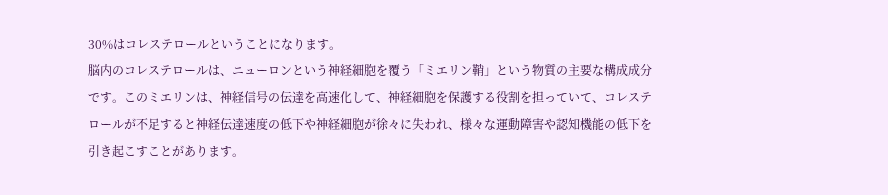30%はコレステロールということになります。
脳内のコレステロールは、ニューロンという神経細胞を覆う「ミエリン鞘」という物質の主要な構成成分です。このミエリンは、神経信号の伝達を高速化して、神経細胞を保護する役割を担っていて、コレステロールが不足すると神経伝達速度の低下や神経細胞が徐々に失われ、様々な運動障害や認知機能の低下を引き起こすことがあります。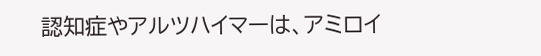認知症やアルツハイマーは、アミロイ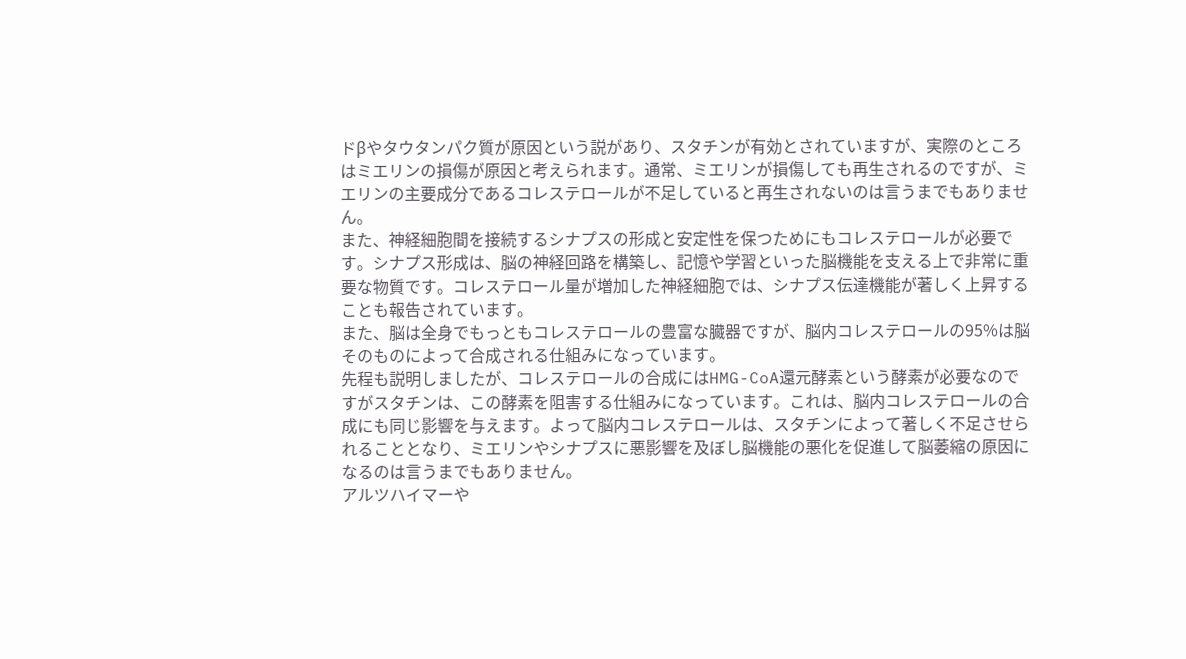ドβやタウタンパク質が原因という説があり、スタチンが有効とされていますが、実際のところはミエリンの損傷が原因と考えられます。通常、ミエリンが損傷しても再生されるのですが、ミエリンの主要成分であるコレステロールが不足していると再生されないのは言うまでもありません。
また、神経細胞間を接続するシナプスの形成と安定性を保つためにもコレステロールが必要です。シナプス形成は、脳の神経回路を構築し、記憶や学習といった脳機能を支える上で非常に重要な物質です。コレステロール量が増加した神経細胞では、シナプス伝達機能が著しく上昇することも報告されています。
また、脳は全身でもっともコレステロールの豊富な臓器ですが、脳内コレステロールの95%は脳そのものによって合成される仕組みになっています。
先程も説明しましたが、コレステロールの合成にはHMG-CoA還元酵素という酵素が必要なのですがスタチンは、この酵素を阻害する仕組みになっています。これは、脳内コレステロールの合成にも同じ影響を与えます。よって脳内コレステロールは、スタチンによって著しく不足させられることとなり、ミエリンやシナプスに悪影響を及ぼし脳機能の悪化を促進して脳萎縮の原因になるのは言うまでもありません。
アルツハイマーや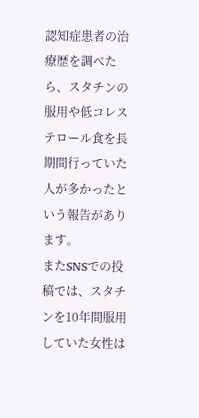認知症患者の治療歴を調べたら、スタチンの服用や低コレステロール食を長期間行っていた人が多かったという報告があります。
またSNSでの投稿では、スタチンを10年間服用していた女性は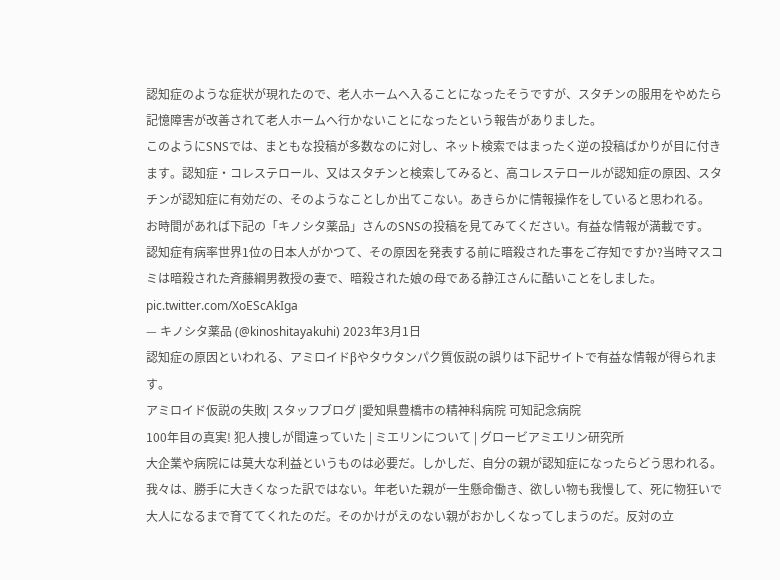認知症のような症状が現れたので、老人ホームへ入ることになったそうですが、スタチンの服用をやめたら記憶障害が改善されて老人ホームへ行かないことになったという報告がありました。
このようにSNSでは、まともな投稿が多数なのに対し、ネット検索ではまったく逆の投稿ばかりが目に付きます。認知症・コレステロール、又はスタチンと検索してみると、高コレステロールが認知症の原因、スタチンが認知症に有効だの、そのようなことしか出てこない。あきらかに情報操作をしていると思われる。
お時間があれば下記の「キノシタ薬品」さんのSNSの投稿を見てみてください。有益な情報が満載です。
認知症有病率世界1位の日本人がかつて、その原因を発表する前に暗殺された事をご存知ですか?当時マスコミは暗殺された斉藤綱男教授の妻で、暗殺された娘の母である静江さんに酷いことをしました。 pic.twitter.com/XoEScAkIga
— キノシタ薬品 (@kinoshitayakuhi) 2023年3月1日
認知症の原因といわれる、アミロイドβやタウタンパク質仮説の誤りは下記サイトで有益な情報が得られます。
アミロイド仮説の失敗| スタッフブログ |愛知県豊橋市の精神科病院 可知記念病院
100年目の真実! 犯人捜しが間違っていた | ミエリンについて | グロービアミエリン研究所
大企業や病院には莫大な利益というものは必要だ。しかしだ、自分の親が認知症になったらどう思われる。我々は、勝手に大きくなった訳ではない。年老いた親が一生懸命働き、欲しい物も我慢して、死に物狂いで大人になるまで育ててくれたのだ。そのかけがえのない親がおかしくなってしまうのだ。反対の立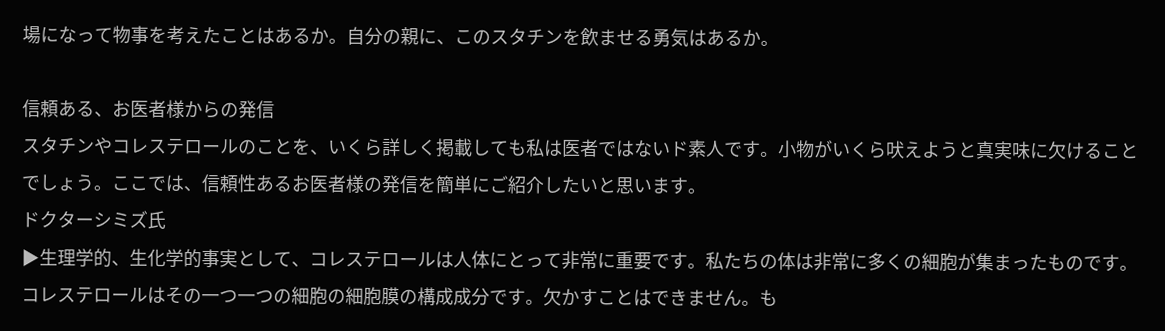場になって物事を考えたことはあるか。自分の親に、このスタチンを飲ませる勇気はあるか。

信頼ある、お医者様からの発信
スタチンやコレステロールのことを、いくら詳しく掲載しても私は医者ではないド素人です。小物がいくら吠えようと真実味に欠けることでしょう。ここでは、信頼性あるお医者様の発信を簡単にご紹介したいと思います。
ドクターシミズ氏
▶生理学的、生化学的事実として、コレステロールは人体にとって非常に重要です。私たちの体は非常に多くの細胞が集まったものです。コレステロールはその一つ一つの細胞の細胞膜の構成成分です。欠かすことはできません。も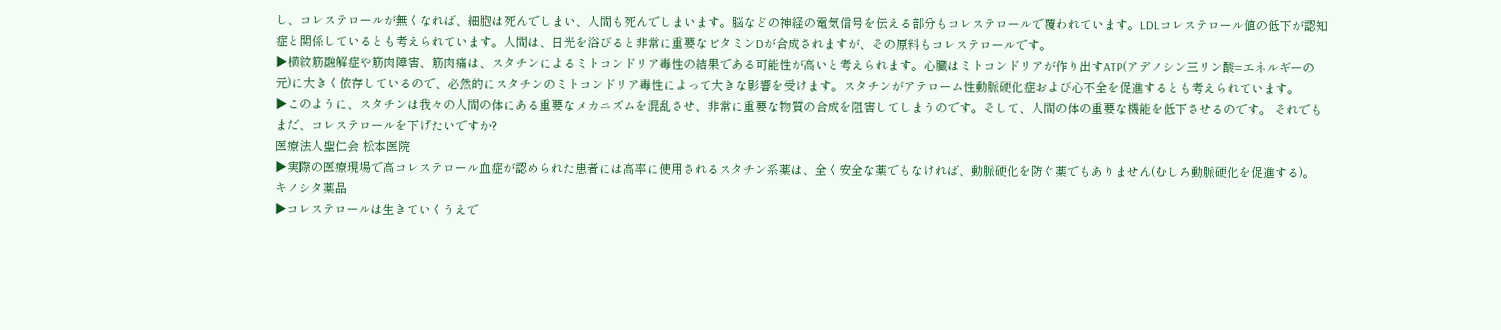し、コレステロールが無くなれば、細胞は死んでしまい、人間も死んでしまいます。脳などの神経の電気信号を伝える部分もコレステロールで覆われています。LDLコレステロール値の低下が認知症と関係しているとも考えられています。人間は、日光を浴びると非常に重要なビタミンDが合成されますが、その原料もコレステロールです。
▶横紋筋融解症や筋肉障害、筋肉痛は、スタチンによるミトコンドリア毒性の結果である可能性が高いと考えられます。心臓はミトコンドリアが作り出すATP(アデノシン三リン酸=エネルギーの元)に大きく依存しているので、必然的にスタチンのミトコンドリア毒性によって大きな影響を受けます。スタチンがアテローム性動脈硬化症および心不全を促進するとも考えられています。
▶このように、スタチンは我々の人間の体にある重要なメカニズムを混乱させ、非常に重要な物質の合成を阻害してしまうのです。そして、人間の体の重要な機能を低下させるのです。 それでもまだ、コレステロールを下げたいですか?
医療法人聖仁会 松本医院
▶実際の医療現場で高コレステロール血症が認められた患者には高率に使用されるスタチン系薬は、全く安全な薬でもなければ、動脈硬化を防ぐ薬でもありません(むしろ動脈硬化を促進する)。
キノシタ薬品
▶コレステロールは生きていくうえで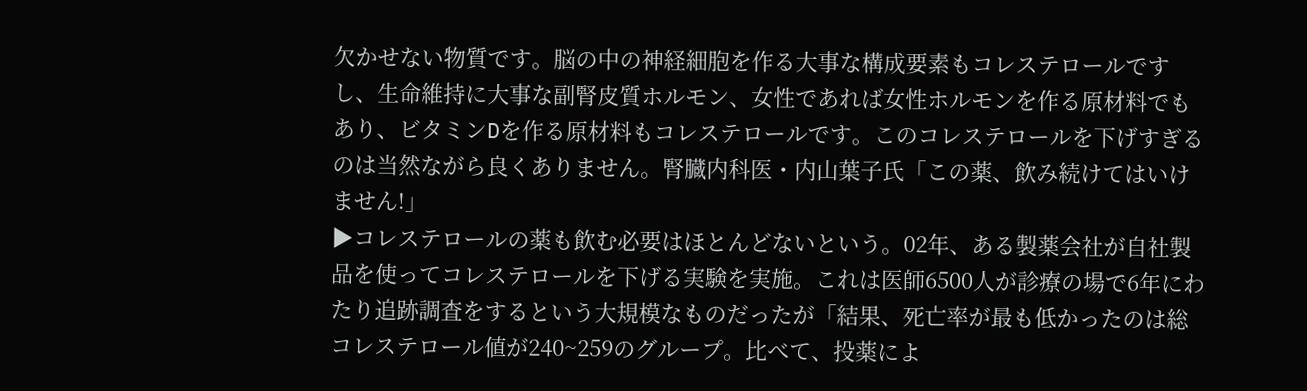欠かせない物質です。脳の中の神経細胞を作る大事な構成要素もコレステロールですし、生命維持に大事な副腎皮質ホルモン、女性であれば女性ホルモンを作る原材料でもあり、ビタミンDを作る原材料もコレステロールです。このコレステロールを下げすぎるのは当然ながら良くありません。腎臓内科医・内山葉子氏「この薬、飲み続けてはいけません!」
▶コレステロールの薬も飲む必要はほとんどないという。02年、ある製薬会社が自社製品を使ってコレステロールを下げる実験を実施。これは医師6500人が診療の場で6年にわたり追跡調査をするという大規模なものだったが「結果、死亡率が最も低かったのは総コレステロール値が240~259のグループ。比べて、投薬によ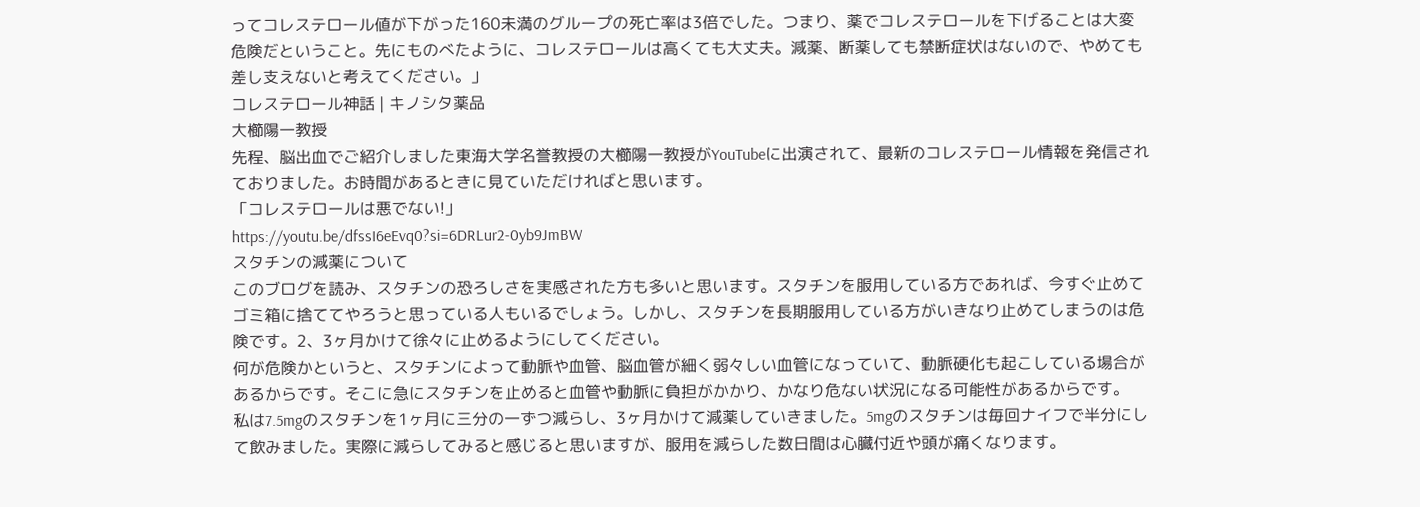ってコレステロール値が下がった160未満のグループの死亡率は3倍でした。つまり、薬でコレステロールを下げることは大変危険だということ。先にものべたように、コレステロールは高くても大丈夫。減薬、断薬しても禁断症状はないので、やめても差し支えないと考えてください。」
コレステロール神話 | キノシタ薬品
大櫛陽一教授
先程、脳出血でご紹介しました東海大学名誉教授の大櫛陽一教授がYouTubeに出演されて、最新のコレステロール情報を発信されておりました。お時間があるときに見ていただければと思います。
「コレステロールは悪でない!」
https://youtu.be/dfssI6eEvq0?si=6DRLur2-0yb9JmBW
スタチンの減薬について
このブログを読み、スタチンの恐ろしさを実感された方も多いと思います。スタチンを服用している方であれば、今すぐ止めてゴミ箱に捨ててやろうと思っている人もいるでしょう。しかし、スタチンを長期服用している方がいきなり止めてしまうのは危険です。2、3ヶ月かけて徐々に止めるようにしてください。
何が危険かというと、スタチンによって動脈や血管、脳血管が細く弱々しい血管になっていて、動脈硬化も起こしている場合があるからです。そこに急にスタチンを止めると血管や動脈に負担がかかり、かなり危ない状況になる可能性があるからです。
私は7.5mgのスタチンを1ヶ月に三分の一ずつ減らし、3ヶ月かけて減薬していきました。5mgのスタチンは毎回ナイフで半分にして飲みました。実際に減らしてみると感じると思いますが、服用を減らした数日間は心臓付近や頭が痛くなります。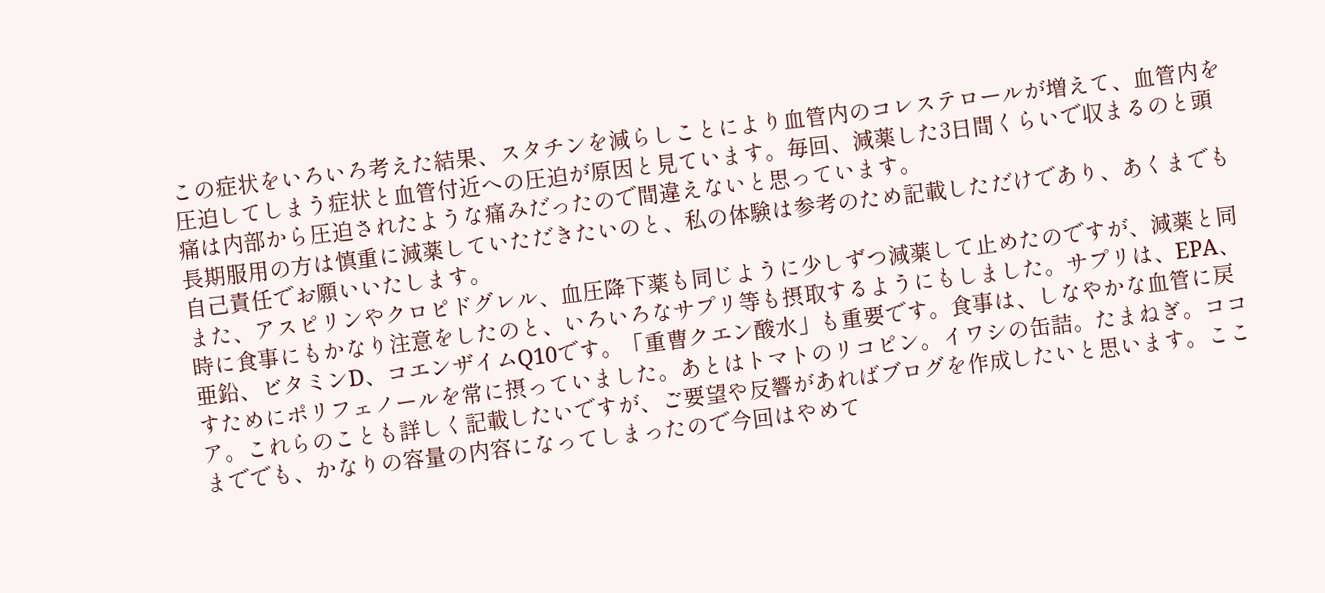この症状をいろいろ考えた結果、スタチンを減らしことにより血管内のコレステロールが増えて、血管内を圧迫してしまう症状と血管付近への圧迫が原因と見ています。毎回、減薬した3日間くらいで収まるのと頭痛は内部から圧迫されたような痛みだったので間違えないと思っています。
長期服用の方は慎重に減薬していただきたいのと、私の体験は参考のため記載しただけであり、あくまでも自己責任でお願いいたします。
また、アスピリンやクロピドグレル、血圧降下薬も同じように少しずつ減薬して止めたのですが、減薬と同時に食事にもかなり注意をしたのと、いろいろなサプリ等も摂取するようにもしました。サプリは、EPA、亜鉛、ビタミンD、コエンザイムQ10です。「重曹クエン酸水」も重要です。食事は、しなやかな血管に戻すためにポリフェノールを常に摂っていました。あとはトマトのリコピン。イワシの缶詰。たまねぎ。ココア。これらのことも詳しく記載したいですが、ご要望や反響があればブログを作成したいと思います。ここまででも、かなりの容量の内容になってしまったので今回はやめて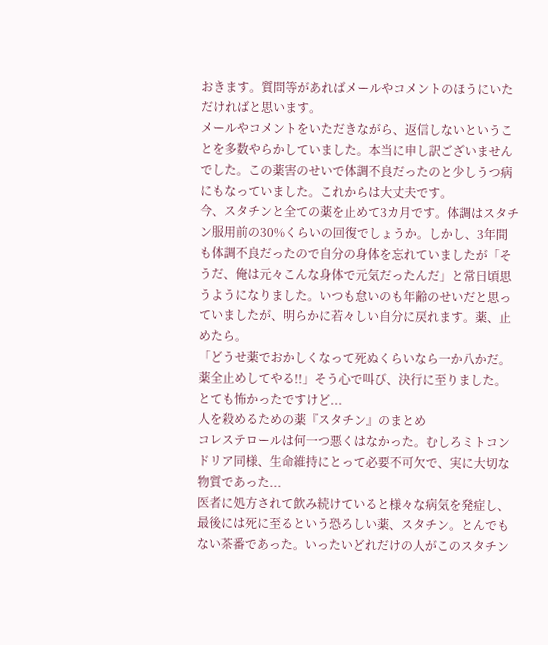おきます。質問等があればメールやコメントのほうにいただければと思います。
メールやコメントをいただきながら、返信しないということを多数やらかしていました。本当に申し訳ございませんでした。この薬害のせいで体調不良だったのと少しうつ病にもなっていました。これからは大丈夫です。
今、スタチンと全ての薬を止めて3カ月です。体調はスタチン服用前の30%くらいの回復でしょうか。しかし、3年間も体調不良だったので自分の身体を忘れていましたが「そうだ、俺は元々こんな身体で元気だったんだ」と常日頃思うようになりました。いつも怠いのも年齢のせいだと思っていましたが、明らかに若々しい自分に戻れます。薬、止めたら。
「どうせ薬でおかしくなって死ぬくらいなら一か八かだ。薬全止めしてやる!!」そう心で叫び、決行に至りました。とても怖かったですけど...
人を殺めるための薬『スタチン』のまとめ
コレステロールは何一つ悪くはなかった。むしろミトコンドリア同様、生命維持にとって必要不可欠で、実に大切な物質であった...
医者に処方されて飲み続けていると様々な病気を発症し、最後には死に至るという恐ろしい薬、スタチン。とんでもない茶番であった。いったいどれだけの人がこのスタチン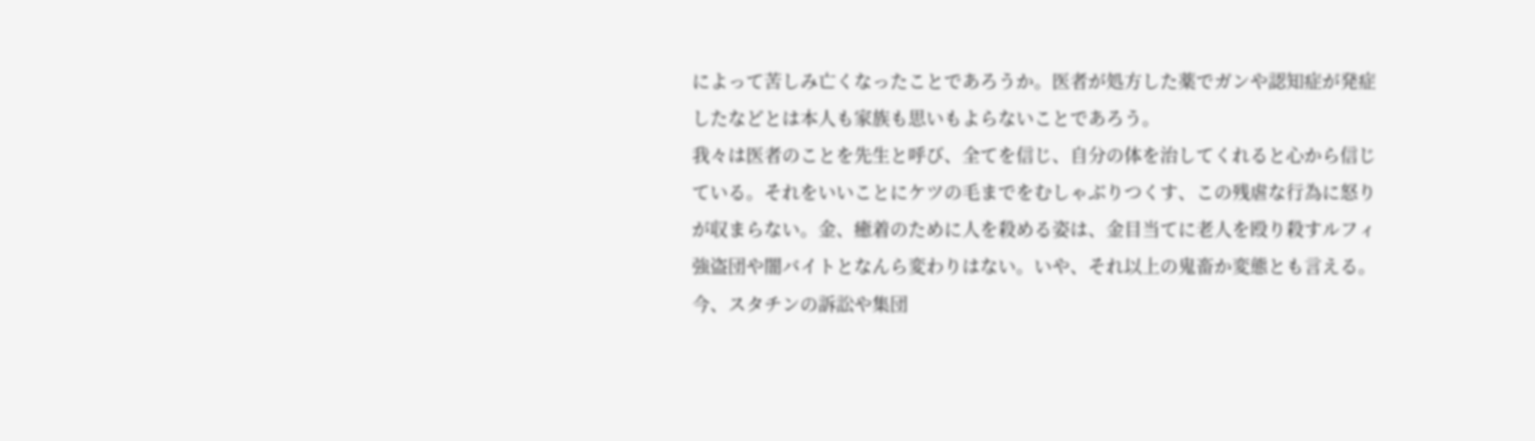によって苦しみ亡くなったことであろうか。医者が処方した薬でガンや認知症が発症したなどとは本人も家族も思いもよらないことであろう。
我々は医者のことを先生と呼び、全てを信じ、自分の体を治してくれると心から信じている。それをいいことにケツの毛までをむしゃぶりつくす、この残虐な行為に怒りが収まらない。金、癒着のために人を殺める姿は、金目当てに老人を殴り殺すルフィ強盗団や闇バイトとなんら変わりはない。いや、それ以上の鬼畜か変態とも言える。今、スタチンの訴訟や集団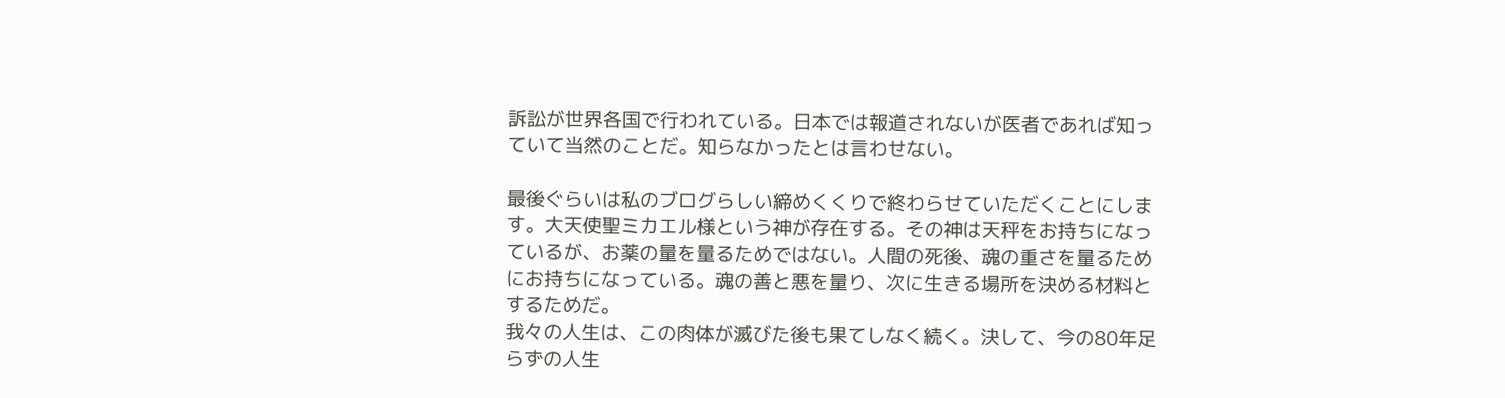訴訟が世界各国で行われている。日本では報道されないが医者であれば知っていて当然のことだ。知らなかったとは言わせない。

最後ぐらいは私のブログらしい締めくくりで終わらせていただくことにします。大天使聖ミカエル様という神が存在する。その神は天秤をお持ちになっているが、お薬の量を量るためではない。人間の死後、魂の重さを量るためにお持ちになっている。魂の善と悪を量り、次に生きる場所を決める材料とするためだ。
我々の人生は、この肉体が滅びた後も果てしなく続く。決して、今の80年足らずの人生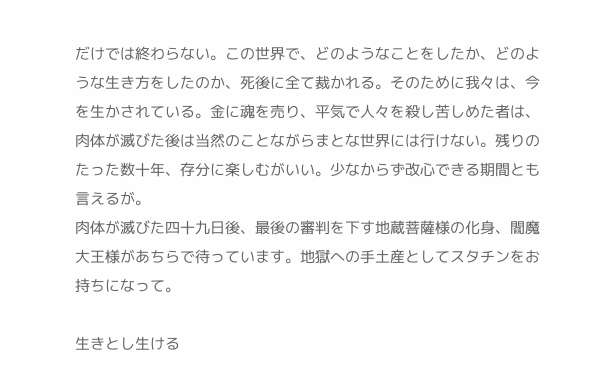だけでは終わらない。この世界で、どのようなことをしたか、どのような生き方をしたのか、死後に全て裁かれる。そのために我々は、今を生かされている。金に魂を売り、平気で人々を殺し苦しめた者は、肉体が滅びた後は当然のことながらまとな世界には行けない。残りのたった数十年、存分に楽しむがいい。少なからず改心できる期間とも言えるが。
肉体が滅びた四十九日後、最後の審判を下す地蔵菩薩様の化身、閻魔大王様があちらで待っています。地獄への手土産としてスタチンをお持ちになって。

生きとし生ける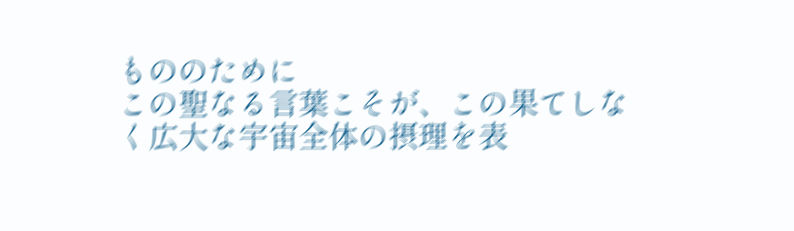もののために
この聖なる言葉こそが、この果てしなく広大な宇宙全体の摂理を表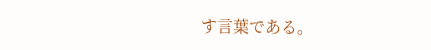す言葉である。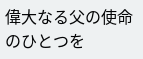偉大なる父の使命のひとつを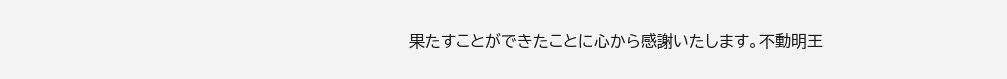果たすことができたことに心から感謝いたします。不動明王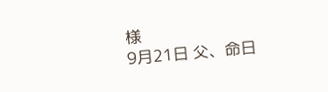様
9月21日 父、命日